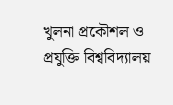খুলনা প্রকৌশল ও প্রযুক্তি বিশ্ববিদ্যালয়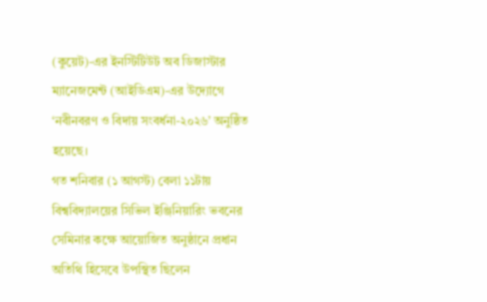(কুয়েট)-এর ইনস্টিটিউট অব ডিজাস্টার ম্যানেজমেন্ট (আইডিএম)-এর উদ্যোগে ‘নবীনবরণ ও বিদায় সংবর্ধনা-২০২৬’ অনুষ্ঠিত হয়েছে।
গত শনিবার (১ আগস্ট) বেলা ১১টায় বিশ্ববিদ্যালয়ের সিভিল ইঞ্জিনিয়ারিং ভবনের সেমিনার কক্ষে আয়োজিত অনুষ্ঠানে প্রধান অতিথি হিসেবে উপস্থিত ছিলেন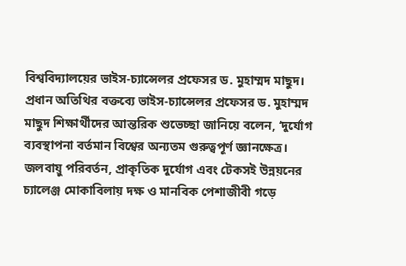বিশ্ববিদ্যালয়ের ভাইস-চ্যান্সেলর প্রফেসর ড. মুহাম্মদ মাছুদ।
প্রধান অতিথির বক্তব্যে ভাইস-চ্যান্সেলর প্রফেসর ড. মুহাম্মদ মাছুদ শিক্ষার্থীদের আন্তরিক শুভেচ্ছা জানিয়ে বলেন, ‘দুর্যোগ ব্যবস্থাপনা বর্তমান বিশ্বের অন্যতম গুরুত্বপূর্ণ জ্ঞানক্ষেত্র। জলবায়ু পরিবর্তন, প্রাকৃতিক দুর্যোগ এবং টেকসই উন্নয়নের চ্যালেঞ্জ মোকাবিলায় দক্ষ ও মানবিক পেশাজীবী গড়ে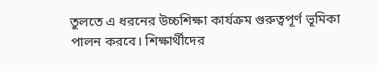তুলতে এ ধরনের উচ্চশিক্ষা কার্যক্রম গুরুত্বপূর্ণ ভূমিকা পালন করবে। শিক্ষার্থীদের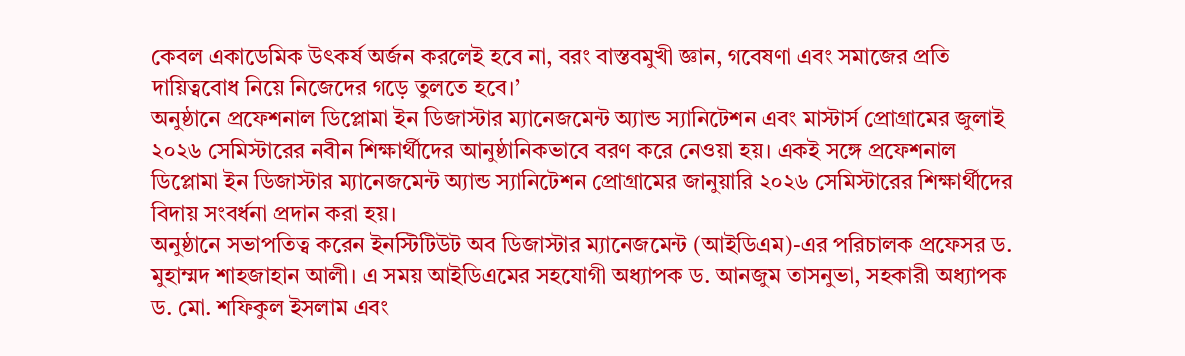কেবল একাডেমিক উৎকর্ষ অর্জন করলেই হবে না, বরং বাস্তবমুখী জ্ঞান, গবেষণা এবং সমাজের প্রতি দায়িত্ববোধ নিয়ে নিজেদের গড়ে তুলতে হবে।’
অনুষ্ঠানে প্রফেশনাল ডিপ্লোমা ইন ডিজাস্টার ম্যানেজমেন্ট অ্যান্ড স্যানিটেশন এবং মাস্টার্স প্রোগ্রামের জুলাই ২০২৬ সেমিস্টারের নবীন শিক্ষার্থীদের আনুষ্ঠানিকভাবে বরণ করে নেওয়া হয়। একই সঙ্গে প্রফেশনাল ডিপ্লোমা ইন ডিজাস্টার ম্যানেজমেন্ট অ্যান্ড স্যানিটেশন প্রোগ্রামের জানুয়ারি ২০২৬ সেমিস্টারের শিক্ষার্থীদের বিদায় সংবর্ধনা প্রদান করা হয়।
অনুষ্ঠানে সভাপতিত্ব করেন ইনস্টিটিউট অব ডিজাস্টার ম্যানেজমেন্ট (আইডিএম)-এর পরিচালক প্রফেসর ড. মুহাম্মদ শাহজাহান আলী। এ সময় আইডিএমের সহযোগী অধ্যাপক ড. আনজুম তাসনুভা, সহকারী অধ্যাপক ড. মো. শফিকুল ইসলাম এবং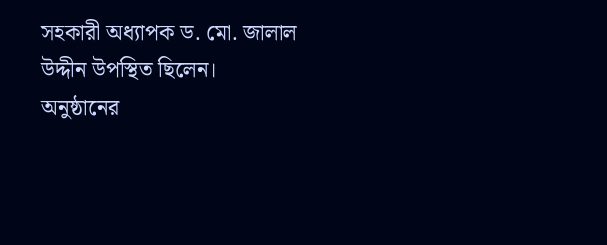সহকারী অধ্যাপক ড. মো. জালাল উদ্দীন উপস্থিত ছিলেন।
অনুষ্ঠানের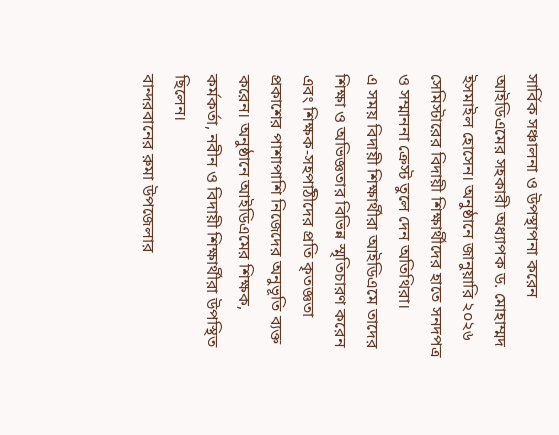সার্বিক সঞ্চালনা ও উপস্থাপনা করেন আইডিএমের সহকারী অধ্যাপক ড. মোহাম্মদ ইসমাইল হোসেন। অনুষ্ঠানে জানুয়ারি ২০২৬ সেমিস্টারের বিদায়ী শিক্ষার্থীদের হাতে সনদপত্র ও সম্মাননা ক্রেস্ট তুলে দেন অতিথিরা।
এ সময় বিদায়ী শিক্ষার্থীরা আইডিএমে তাদের শিক্ষা ও অভিজ্ঞতার বিভিন্ন স্মৃতিচারণ করেন এবং শিক্ষক-সহপাঠীদের প্রতি কৃতজ্ঞতা প্রকাশের পাশাপাশি নিজেদের অনুভূতি ব্যক্ত করেন। অনুষ্ঠানে আইডিএমের শিক্ষক, কর্মকর্তা, নবীন ও বিদায়ী শিক্ষার্থীরা উপস্থিত ছিলেন।
বান্দরবানের রুমা উপজেলার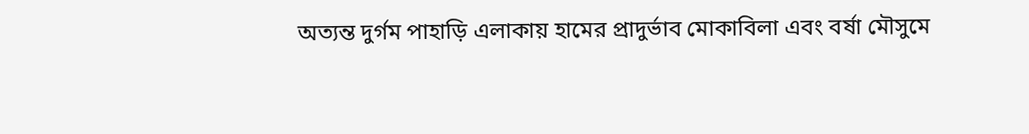অত্যন্ত দুর্গম পাহাড়ি এলাকায় হামের প্রাদুর্ভাব মোকাবিলা এবং বর্ষা মৌসুমে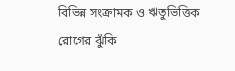বিভিন্ন সংক্রামক ও ঋতুভিত্তিক রোগের ঝুঁকি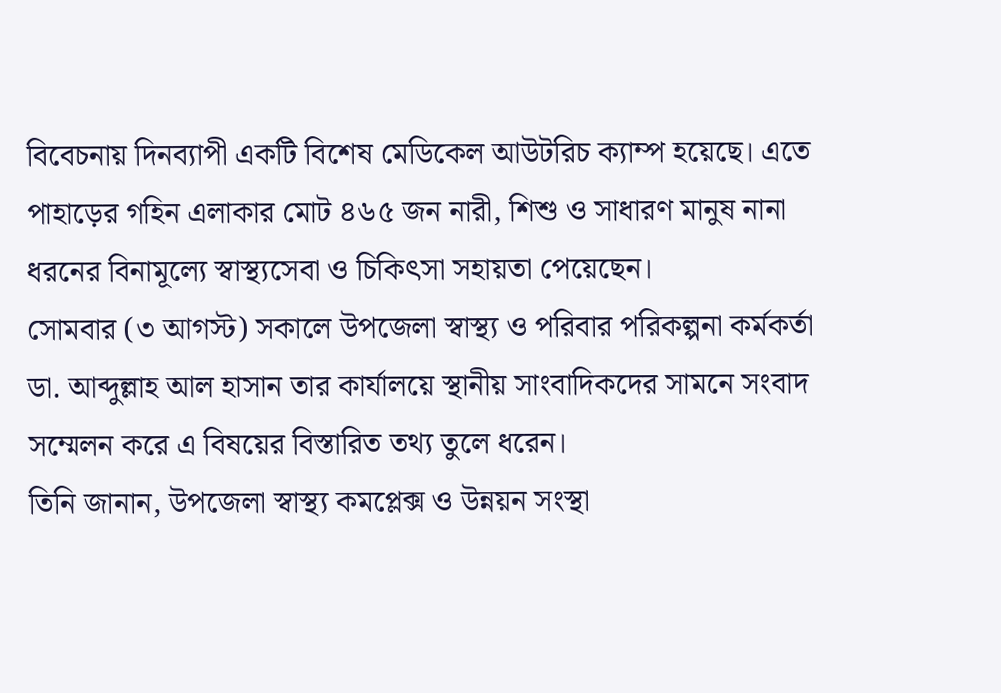বিবেচনায় দিনব্যাপী একটি বিশেষ মেডিকেল আউটরিচ ক্যাম্প হয়েছে। এতে পাহাড়ের গহিন এলাকার মোট ৪৬৫ জন নারী, শিশু ও সাধারণ মানুষ নানা ধরনের বিনামূল্যে স্বাস্থ্যসেবা ও চিকিৎসা সহায়তা পেয়েছেন।
সোমবার (৩ আগস্ট) সকালে উপজেলা স্বাস্থ্য ও পরিবার পরিকল্পনা কর্মকর্তা ডা. আব্দুল্লাহ আল হাসান তার কার্যালয়ে স্থানীয় সাংবাদিকদের সামনে সংবাদ সম্মেলন করে এ বিষয়ের বিস্তারিত তথ্য তুলে ধরেন।
তিনি জানান, উপজেলা স্বাস্থ্য কমপ্লেক্স ও উন্নয়ন সংস্থা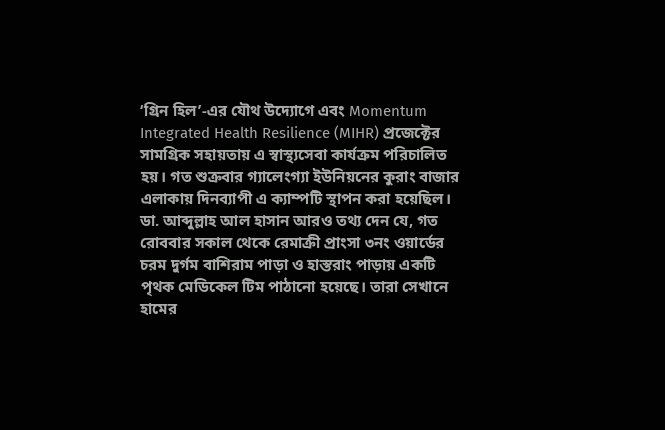‘গ্রিন হিল’-এর যৌথ উদ্যোগে এবং Momentum Integrated Health Resilience (MIHR) প্রজেক্টের সামগ্রিক সহায়তায় এ স্বাস্থ্যসেবা কার্যক্রম পরিচালিত হয়। গত শুক্রবার গ্যালেংগ্যা ইউনিয়নের কুরাং বাজার এলাকায় দিনব্যাপী এ ক্যাম্পটি স্থাপন করা হয়েছিল।
ডা. আব্দুল্লাহ আল হাসান আরও তথ্য দেন যে, গত রোববার সকাল থেকে রেমাক্রী প্রাংসা ৩নং ওয়ার্ডের চরম দুর্গম বাশিরাম পাড়া ও হাস্তরাং পাড়ায় একটি পৃথক মেডিকেল টিম পাঠানো হয়েছে। তারা সেখানে হামের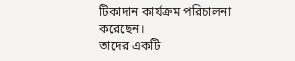টিকাদান কার্যক্রম পরিচালনা করেছেন।
তাদের একটি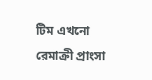টিম এখনো রেমাক্রী প্রাংসা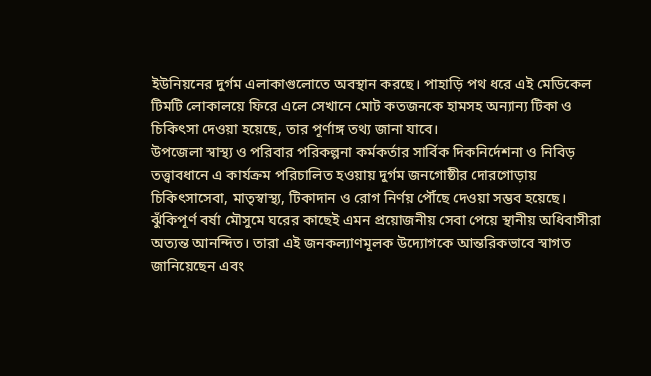ইউনিয়নের দুর্গম এলাকাগুলোতে অবস্থান করছে। পাহাড়ি পথ ধরে এই মেডিকেল টিমটি লোকালয়ে ফিরে এলে সেখানে মোট কতজনকে হামসহ অন্যান্য টিকা ও চিকিৎসা দেওয়া হয়েছে, তার পূর্ণাঙ্গ তথ্য জানা যাবে।
উপজেলা স্বাস্থ্য ও পরিবার পরিকল্পনা কর্মকর্তার সার্বিক দিকনির্দেশনা ও নিবিড় তত্ত্বাবধানে এ কার্যক্রম পরিচালিত হওয়ায় দুর্গম জনগোষ্ঠীর দোরগোড়ায় চিকিৎসাসেবা, মাতৃস্বাস্থ্য, টিকাদান ও রোগ নির্ণয় পৌঁছে দেওয়া সম্ভব হয়েছে।
ঝুঁকিপূর্ণ বর্ষা মৌসুমে ঘরের কাছেই এমন প্রয়োজনীয় সেবা পেয়ে স্থানীয় অধিবাসীরা অত্যন্ত আনন্দিত। তারা এই জনকল্যাণমূলক উদ্যোগকে আন্তরিকভাবে স্বাগত জানিয়েছেন এবং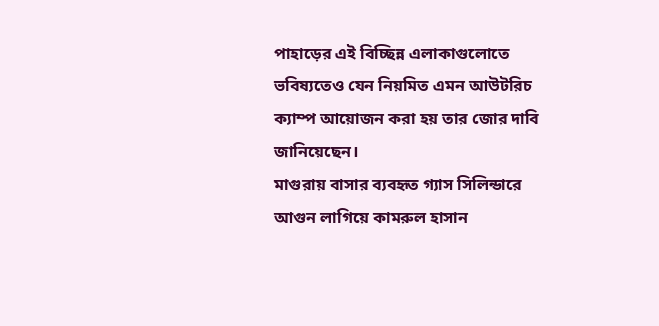পাহাড়ের এই বিচ্ছিন্ন এলাকাগুলোতে ভবিষ্যতেও যেন নিয়মিত এমন আউটরিচ ক্যাম্প আয়োজন করা হয় তার জোর দাবি জানিয়েছেন।
মাগুরায় বাসার ব্যবহৃত গ্যাস সিলিন্ডারে আগুন লাগিয়ে কামরুল হাসান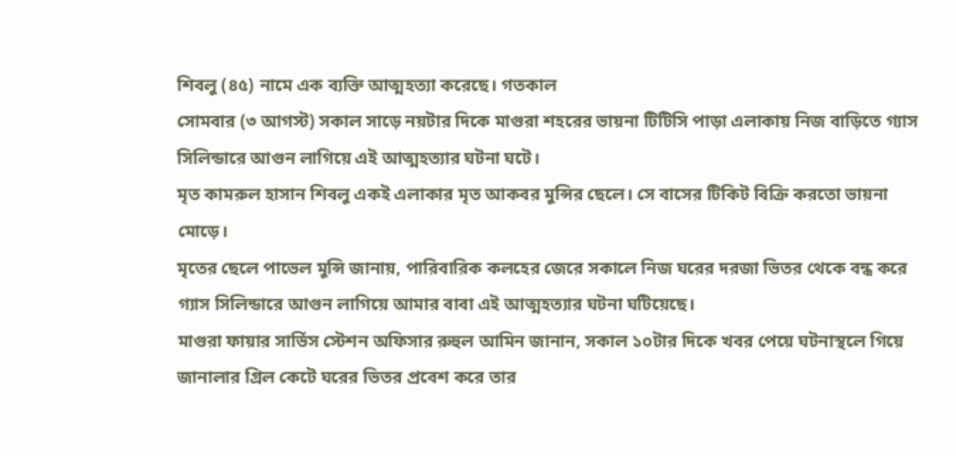শিবলু (৪৫) নামে এক ব্যক্তি আত্মহত্যা করেছে। গতকাল
সোমবার (৩ আগস্ট) সকাল সাড়ে নয়টার দিকে মাগুরা শহরের ভায়না টিটিসি পাড়া এলাকায় নিজ বাড়িতে গ্যাস সিলিন্ডারে আগুন লাগিয়ে এই আত্মহত্যার ঘটনা ঘটে।
মৃত কামরুল হাসান শিবলু একই এলাকার মৃত আকবর মুন্সির ছেলে। সে বাসের টিকিট বিক্রি করতো ভায়না মোড়ে।
মৃতের ছেলে পাভেল মুন্সি জানায়, পারিবারিক কলহের জেরে সকালে নিজ ঘরের দরজা ভিতর থেকে বন্ধ করে গ্যাস সিলিন্ডারে আগুন লাগিয়ে আমার বাবা এই আত্মহত্যার ঘটনা ঘটিয়েছে।
মাগুরা ফায়ার সার্ভিস স্টেশন অফিসার রুহুল আমিন জানান, সকাল ১০টার দিকে খবর পেয়ে ঘটনাস্থলে গিয়ে জানালার গ্রিল কেটে ঘরের ভিতর প্রবেশ করে তার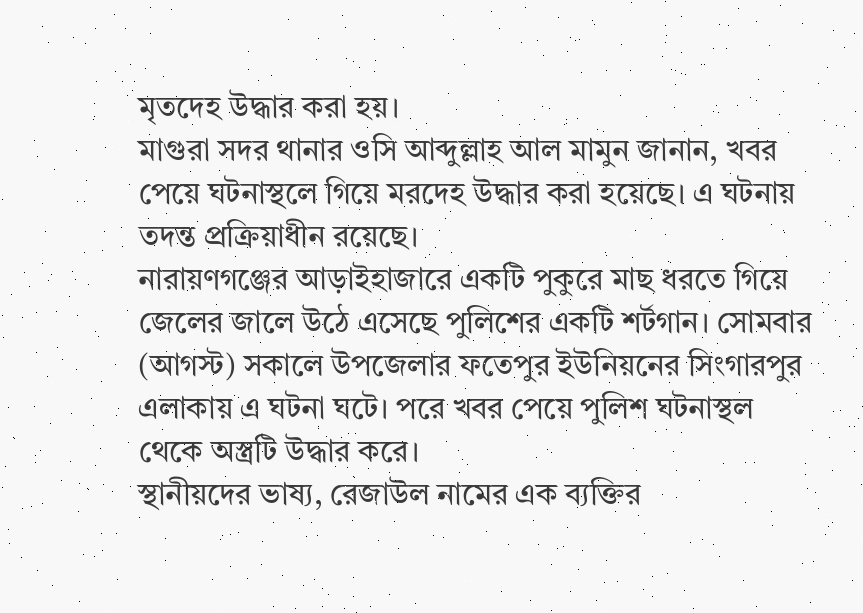মৃতদেহ উদ্ধার করা হয়।
মাগুরা সদর থানার ওসি আব্দুল্লাহ আল মামুন জানান, খবর পেয়ে ঘটনাস্থলে গিয়ে মরদেহ উদ্ধার করা হয়েছে। এ ঘটনায় তদন্ত প্রক্রিয়াধীন রয়েছে।
নারায়ণগঞ্জের আড়াইহাজারে একটি পুকুরে মাছ ধরতে গিয়ে জেলের জালে উঠে এসেছে পুলিশের একটি শর্টগান। সোমবার (আগস্ট) সকালে উপজেলার ফতেপুর ইউনিয়নের সিংগারপুর এলাকায় এ ঘটনা ঘটে। পরে খবর পেয়ে পুলিশ ঘটনাস্থল থেকে অস্ত্রটি উদ্ধার করে।
স্থানীয়দের ভাষ্য, রেজাউল নামের এক ব্যক্তির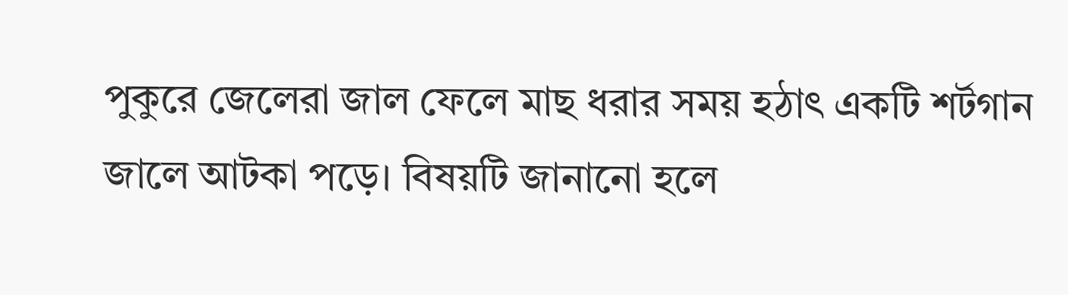পুকুরে জেলেরা জাল ফেলে মাছ ধরার সময় হঠাৎ একটি শর্টগান জালে আটকা পড়ে। বিষয়টি জানানো হলে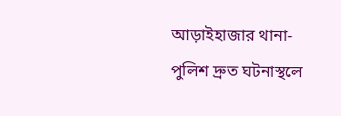আড়াইহাজার থানা-পুলিশ দ্রুত ঘটনাস্থলে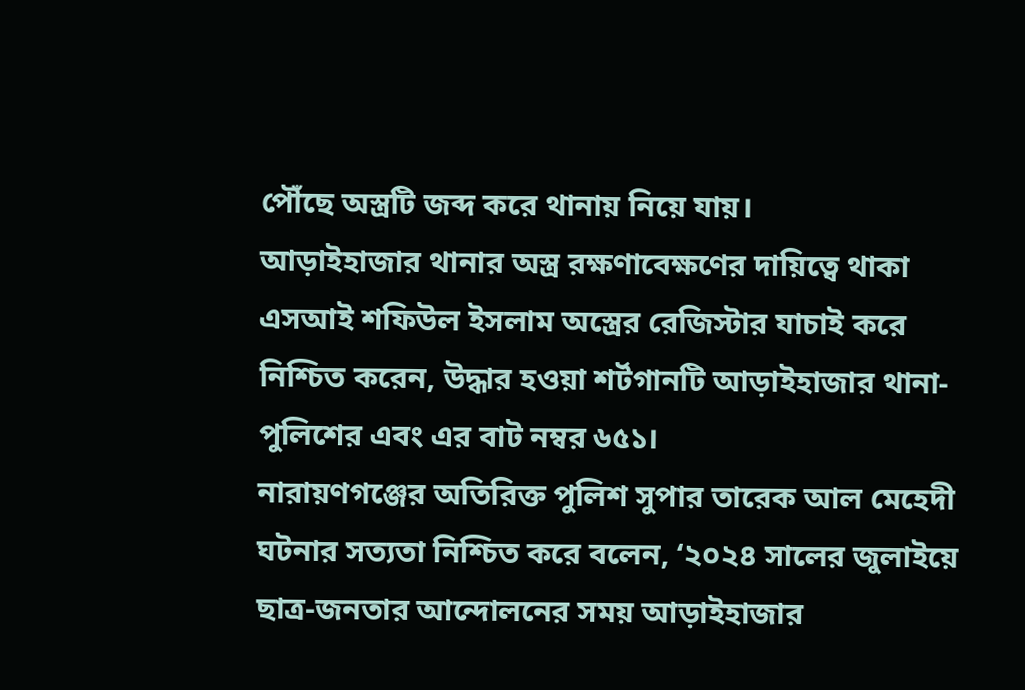পৌঁছে অস্ত্রটি জব্দ করে থানায় নিয়ে যায়।
আড়াইহাজার থানার অস্ত্র রক্ষণাবেক্ষণের দায়িত্বে থাকা এসআই শফিউল ইসলাম অস্ত্রের রেজিস্টার যাচাই করে নিশ্চিত করেন, উদ্ধার হওয়া শর্টগানটি আড়াইহাজার থানা-পুলিশের এবং এর বাট নম্বর ৬৫১।
নারায়ণগঞ্জের অতিরিক্ত পুলিশ সুপার তারেক আল মেহেদী ঘটনার সত্যতা নিশ্চিত করে বলেন, ‘২০২৪ সালের জুলাইয়ে ছাত্র-জনতার আন্দোলনের সময় আড়াইহাজার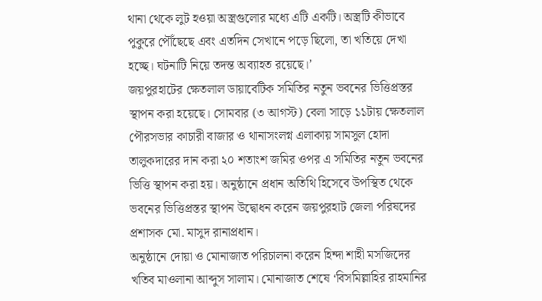থানা থেকে লুট হওয়া অস্ত্রগুলোর মধ্যে এটি একটি। অস্ত্রটি কীভাবে পুকুরে পৌঁছেছে এবং এতদিন সেখানে পড়ে ছিলো, তা খতিয়ে দেখা হচ্ছে। ঘটনাটি নিয়ে তদন্ত অব্যাহত রয়েছে।’
জয়পুরহাটের ক্ষেতলাল ডায়াবেটিক সমিতির নতুন ভবনের ভিত্তিপ্রস্তর স্থাপন করা হয়েছে। সোমবার (৩ আগস্ট) বেলা সাড়ে ১১টায় ক্ষেতলাল পৌরসভার কাচারী বাজার ও থানাসংলগ্ন এলাকায় সামসুল হোদা তালুকদারের দান করা ২০ শতাংশ জমির ওপর এ সমিতির নতুন ভবনের ভিত্তি স্থাপন করা হয়। অনুষ্ঠানে প্রধান অতিথি হিসেবে উপস্থিত থেকে ভবনের ভিত্তিপ্রস্তর স্থাপন উদ্বোধন করেন জয়পুরহাট জেলা পরিষদের প্রশাসক মো. মাসুদ রানাপ্রধান।
অনুষ্ঠানে দোয়া ও মোনাজাত পরিচালনা করেন হিন্দা শাহী মসজিদের খতিব মাওলানা আব্দুস সালাম। মোনাজাত শেষে ‘বিসমিল্লাহির রাহমানির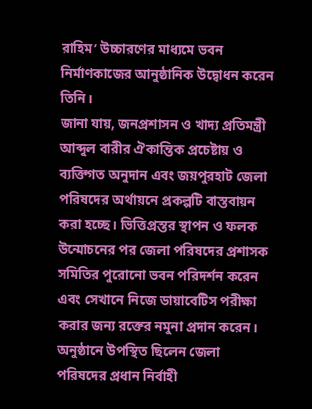রাহিম’ উচ্চারণের মাধ্যমে ভবন নির্মাণকাজের আনুষ্ঠানিক উদ্বোধন করেন তিনি।
জানা যায়, জনপ্রশাসন ও খাদ্য প্রতিমন্ত্রী আব্দুল বারীর ঐকান্তিক প্রচেষ্টায় ও ব্যক্তিগত অনুদান এবং জয়পুরহাট জেলা পরিষদের অর্থায়নে প্রকল্পটি বাস্তবায়ন করা হচ্ছে। ভিত্তিপ্রস্তর স্থাপন ও ফলক উন্মোচনের পর জেলা পরিষদের প্রশাসক সমিতির পুরোনো ভবন পরিদর্শন করেন এবং সেখানে নিজে ডায়াবেটিস পরীক্ষা করার জন্য রক্তের নমুনা প্রদান করেন।
অনুষ্ঠানে উপস্থিত ছিলেন জেলা পরিষদের প্রধান নির্বাহী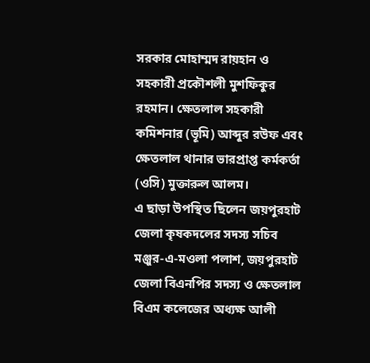সরকার মোহাম্মদ রায়হান ও সহকারী প্রকৌশলী মুশফিকুর রহমান। ক্ষেতলাল সহকারী কমিশনার (ভূমি) আব্দুর রউফ এবং ক্ষেতলাল থানার ভারপ্রাপ্ত কর্মকর্তা (ওসি) মুক্তারুল আলম।
এ ছাড়া উপস্থিত ছিলেন জয়পুরহাট জেলা কৃষকদলের সদস্য সচিব মঞ্জুর-এ-মওলা পলাশ, জয়পুরহাট জেলা বিএনপির সদস্য ও ক্ষেতলাল বিএম কলেজের অধ্যক্ষ আলী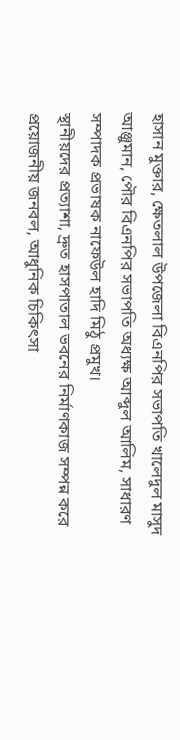হাসান মুক্তার, ক্ষেতলাল উপজেলা বিএনপির সভাপতি খালেদুল মাসুদ আঞ্জুমান, পৌর বিএনপির সভাপতি অধ্যক্ষ আব্দুল আলিম, সাধারণ সম্পাদক প্রভাষক নাফেউল হাদি মিঠু প্রমুখ।
স্থানীয়দের প্রত্যাশা, দ্রুত হাসপাতাল ভবনের নির্মাণকাজ সম্পন্ন করে প্রয়োজনীয় জনবল, আধুনিক চিকিৎসা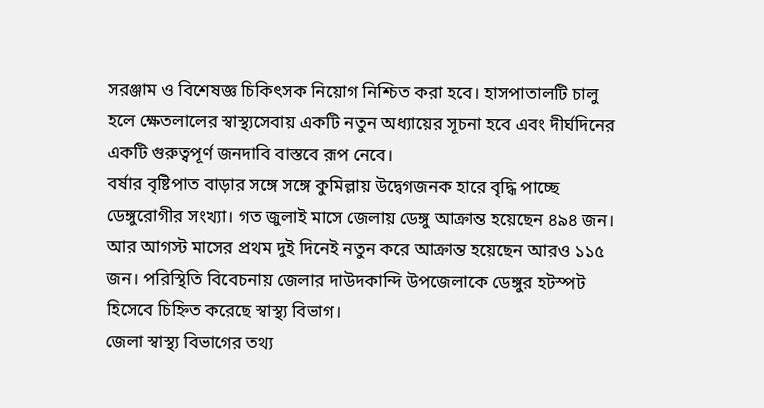সরঞ্জাম ও বিশেষজ্ঞ চিকিৎসক নিয়োগ নিশ্চিত করা হবে। হাসপাতালটি চালু হলে ক্ষেতলালের স্বাস্থ্যসেবায় একটি নতুন অধ্যায়ের সূচনা হবে এবং দীর্ঘদিনের একটি গুরুত্বপূর্ণ জনদাবি বাস্তবে রূপ নেবে।
বর্ষার বৃষ্টিপাত বাড়ার সঙ্গে সঙ্গে কুমিল্লায় উদ্বেগজনক হারে বৃদ্ধি পাচ্ছে ডেঙ্গুরোগীর সংখ্যা। গত জুলাই মাসে জেলায় ডেঙ্গু আক্রান্ত হয়েছেন ৪৯৪ জন। আর আগস্ট মাসের প্রথম দুই দিনেই নতুন করে আক্রান্ত হয়েছেন আরও ১১৫ জন। পরিস্থিতি বিবেচনায় জেলার দাউদকান্দি উপজেলাকে ডেঙ্গুর হটস্পট হিসেবে চিহ্নিত করেছে স্বাস্থ্য বিভাগ।
জেলা স্বাস্থ্য বিভাগের তথ্য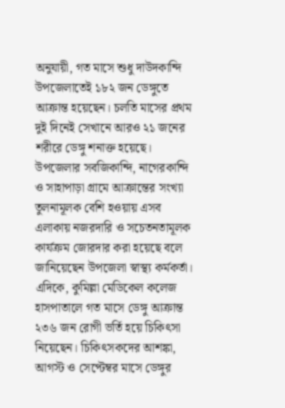অনুযায়ী, গত মাসে শুধু দাউদকান্দি উপজেলাতেই ১৮২ জন ডেঙ্গুতে আক্রান্ত হয়েছেন। চলতি মাসের প্রথম দুই দিনেই সেখানে আরও ২১ জনের শরীরে ডেঙ্গু শনাক্ত হয়েছে। উপজেলার সবজিকান্দি, নাগেরকান্দি ও সাহাপাড়া গ্রামে আক্রান্তের সংখ্যা তুলনামূলক বেশি হওয়ায় এসব এলাকায় নজরদারি ও সচেতনতামূলক কার্যক্রম জোরদার করা হয়েছে বলে জানিয়েছেন উপজেলা স্বাস্থ্য কর্মকর্তা।
এদিকে, কুমিল্লা মেডিকেল কলেজ হাসপাতালে গত মাসে ডেঙ্গু আক্রান্ত ২৩৬ জন রোগী ভর্তি হয়ে চিকিৎসা নিয়েছেন। চিকিৎসকদের আশঙ্কা, আগস্ট ও সেপ্টেম্বর মাসে ডেঙ্গুর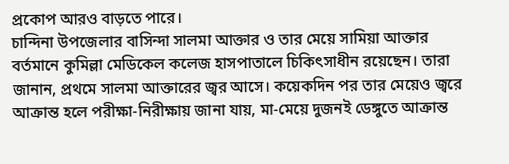প্রকোপ আরও বাড়তে পারে।
চান্দিনা উপজেলার বাসিন্দা সালমা আক্তার ও তার মেয়ে সামিয়া আক্তার বর্তমানে কুমিল্লা মেডিকেল কলেজ হাসপাতালে চিকিৎসাধীন রয়েছেন। তারা জানান, প্রথমে সালমা আক্তারের জ্বর আসে। কয়েকদিন পর তার মেয়েও জ্বরে আক্রান্ত হলে পরীক্ষা-নিরীক্ষায় জানা যায়, মা-মেয়ে দুজনই ডেঙ্গুতে আক্রান্ত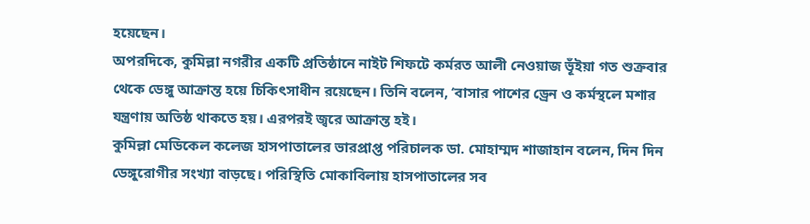হয়েছেন।
অপরদিকে, কুমিল্লা নগরীর একটি প্রতিষ্ঠানে নাইট শিফটে কর্মরত আলী নেওয়াজ ভূঁইয়া গত শুক্রবার থেকে ডেঙ্গু আক্রান্ত হয়ে চিকিৎসাধীন রয়েছেন। তিনি বলেন, ‘বাসার পাশের ড্রেন ও কর্মস্থলে মশার যন্ত্রণায় অতিষ্ঠ থাকতে হয়। এরপরই জ্বরে আক্রান্ত হই।
কুমিল্লা মেডিকেল কলেজ হাসপাতালের ভারপ্রাপ্ত পরিচালক ডা. মোহাম্মদ শাজাহান বলেন, দিন দিন ডেঙ্গুরোগীর সংখ্যা বাড়ছে। পরিস্থিতি মোকাবিলায় হাসপাতালের সব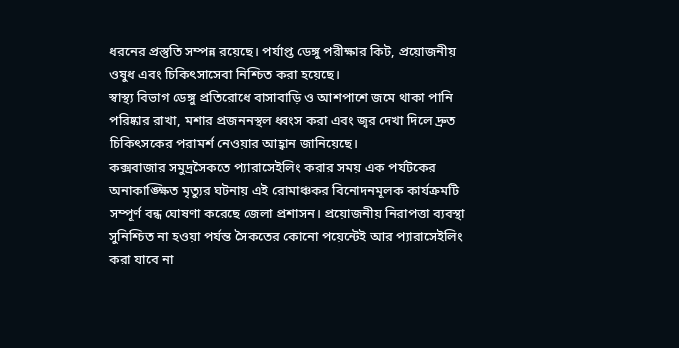ধরনের প্রস্তুতি সম্পন্ন রয়েছে। পর্যাপ্ত ডেঙ্গু পরীক্ষার কিট, প্রয়োজনীয় ওষুধ এবং চিকিৎসাসেবা নিশ্চিত করা হয়েছে।
স্বাস্থ্য বিভাগ ডেঙ্গু প্রতিরোধে বাসাবাড়ি ও আশপাশে জমে থাকা পানি পরিষ্কার রাখা, মশার প্রজননস্থল ধ্বংস করা এবং জ্বর দেখা দিলে দ্রুত চিকিৎসকের পরামর্শ নেওয়ার আহ্বান জানিয়েছে।
কক্সবাজার সমুদ্রসৈকতে প্যারাসেইলিং করার সময় এক পর্যটকের অনাকাঙ্ক্ষিত মৃত্যুর ঘটনায় এই রোমাঞ্চকর বিনোদনমূলক কার্যক্রমটি সম্পূর্ণ বন্ধ ঘোষণা করেছে জেলা প্রশাসন। প্রয়োজনীয় নিরাপত্তা ব্যবস্থা সুনিশ্চিত না হওয়া পর্যন্ত সৈকতের কোনো পয়েন্টেই আর প্যারাসেইলিং করা যাবে না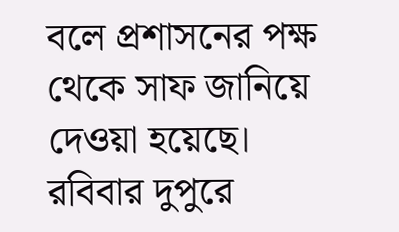বলে প্রশাসনের পক্ষ থেকে সাফ জানিয়ে দেওয়া হয়েছে। রবিবার দুপুরে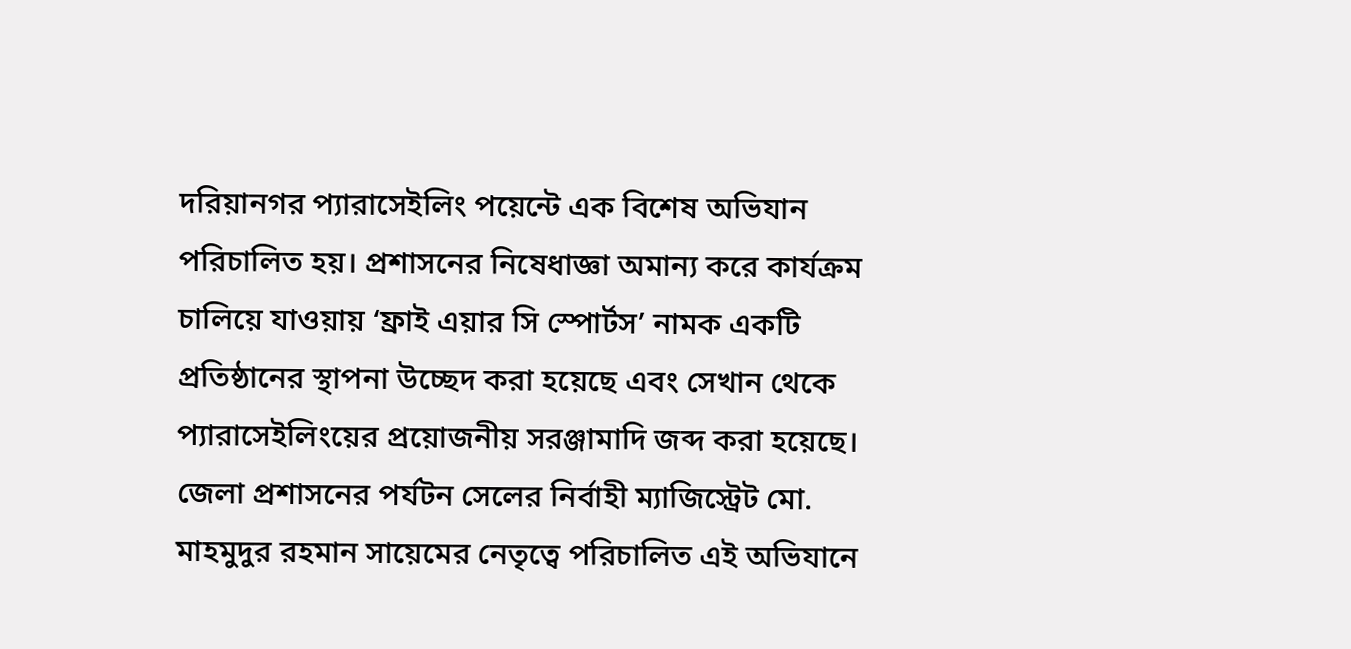দরিয়ানগর প্যারাসেইলিং পয়েন্টে এক বিশেষ অভিযান পরিচালিত হয়। প্রশাসনের নিষেধাজ্ঞা অমান্য করে কার্যক্রম চালিয়ে যাওয়ায় ‘ফ্রাই এয়ার সি স্পোর্টস’ নামক একটি প্রতিষ্ঠানের স্থাপনা উচ্ছেদ করা হয়েছে এবং সেখান থেকে প্যারাসেইলিংয়ের প্রয়োজনীয় সরঞ্জামাদি জব্দ করা হয়েছে।
জেলা প্রশাসনের পর্যটন সেলের নির্বাহী ম্যাজিস্ট্রেট মো. মাহমুদুর রহমান সায়েমের নেতৃত্বে পরিচালিত এই অভিযানে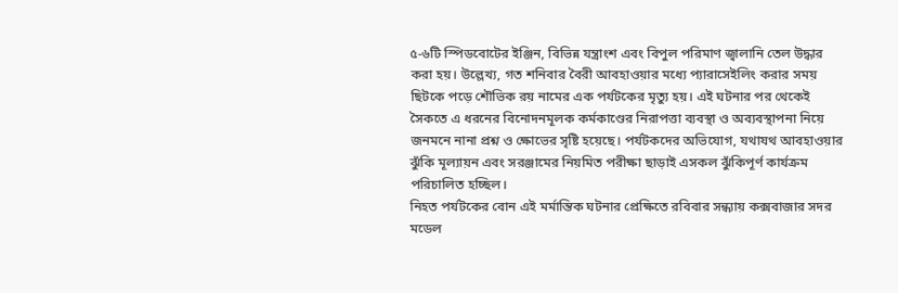৫-৬টি স্পিডবোটের ইঞ্জিন, বিভিন্ন যন্ত্রাংশ এবং বিপুল পরিমাণ জ্বালানি তেল উদ্ধার করা হয়। উল্লেখ্য, গত শনিবার বৈরী আবহাওয়ার মধ্যে প্যারাসেইলিং করার সময় ছিটকে পড়ে শৌভিক রয় নামের এক পর্যটকের মৃত্যু হয়। এই ঘটনার পর থেকেই সৈকতে এ ধরনের বিনোদনমূলক কর্মকাণ্ডের নিরাপত্তা ব্যবস্থা ও অব্যবস্থাপনা নিয়ে জনমনে নানা প্রশ্ন ও ক্ষোভের সৃষ্টি হয়েছে। পর্যটকদের অভিযোগ, যথাযথ আবহাওয়ার ঝুঁকি মূল্যায়ন এবং সরঞ্জামের নিয়মিত পরীক্ষা ছাড়াই এসকল ঝুঁকিপূর্ণ কার্যক্রম পরিচালিত হচ্ছিল।
নিহত পর্যটকের বোন এই মর্মান্তিক ঘটনার প্রেক্ষিতে রবিবার সন্ধ্যায় কক্সবাজার সদর মডেল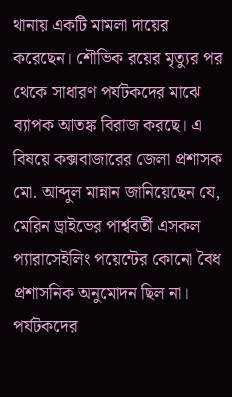থানায় একটি মামলা দায়ের করেছেন। শৌভিক রয়ের মৃত্যুর পর থেকে সাধারণ পর্যটকদের মাঝে ব্যাপক আতঙ্ক বিরাজ করছে। এ বিষয়ে কক্সবাজারের জেলা প্রশাসক মো. আব্দুল মান্নান জানিয়েছেন যে, মেরিন ড্রাইভের পার্শ্ববর্তী এসকল প্যারাসেইলিং পয়েন্টের কোনো বৈধ প্রশাসনিক অনুমোদন ছিল না। পর্যটকদের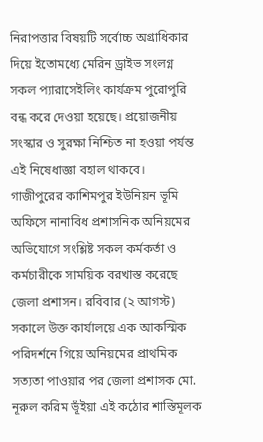নিরাপত্তার বিষয়টি সর্বোচ্চ অগ্রাধিকার দিয়ে ইতোমধ্যে মেরিন ড্রাইভ সংলগ্ন সকল প্যারাসেইলিং কার্যক্রম পুরোপুরি বন্ধ করে দেওয়া হয়েছে। প্রয়োজনীয় সংস্কার ও সুরক্ষা নিশ্চিত না হওয়া পর্যন্ত এই নিষেধাজ্ঞা বহাল থাকবে।
গাজীপুরের কাশিমপুর ইউনিয়ন ভূমি অফিসে নানাবিধ প্রশাসনিক অনিয়মের অভিযোগে সংশ্লিষ্ট সকল কর্মকর্তা ও কর্মচারীকে সাময়িক বরখাস্ত করেছে জেলা প্রশাসন। রবিবার (২ আগস্ট) সকালে উক্ত কার্যালয়ে এক আকস্মিক পরিদর্শনে গিয়ে অনিয়মের প্রাথমিক সত্যতা পাওয়ার পর জেলা প্রশাসক মো. নূরুল করিম ভূঁইয়া এই কঠোর শাস্তিমূলক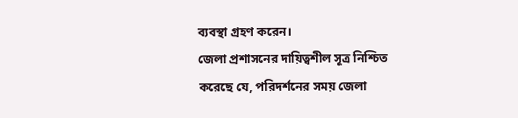ব্যবস্থা গ্রহণ করেন।
জেলা প্রশাসনের দায়িত্বশীল সূত্র নিশ্চিত করেছে যে, পরিদর্শনের সময় জেলা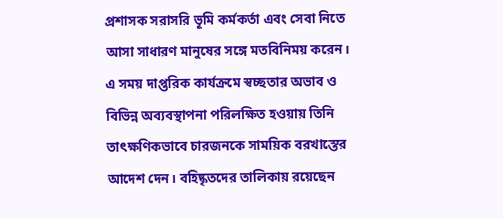প্রশাসক সরাসরি ভূমি কর্মকর্তা এবং সেবা নিতে আসা সাধারণ মানুষের সঙ্গে মতবিনিময় করেন। এ সময় দাপ্তরিক কার্যক্রমে স্বচ্ছতার অভাব ও বিভিন্ন অব্যবস্থাপনা পরিলক্ষিত হওয়ায় তিনি তাৎক্ষণিকভাবে চারজনকে সাময়িক বরখাস্তের আদেশ দেন। বহিষ্কৃতদের তালিকায় রয়েছেন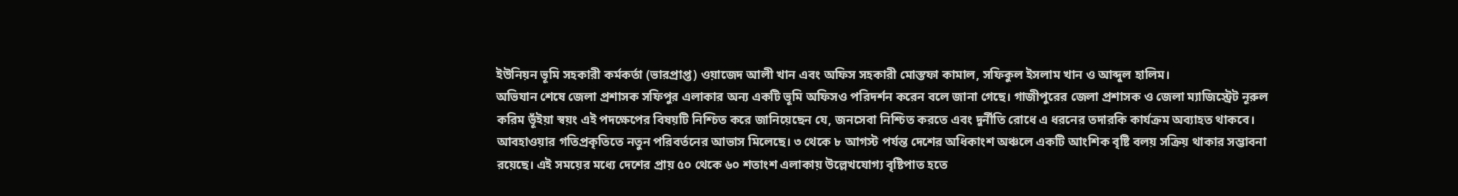ইউনিয়ন ভূমি সহকারী কর্মকর্তা (ভারপ্রাপ্ত) ওয়াজেদ আলী খান এবং অফিস সহকারী মোস্তফা কামাল, সফিকুল ইসলাম খান ও আব্দুল হালিম।
অভিযান শেষে জেলা প্রশাসক সফিপুর এলাকার অন্য একটি ভূমি অফিসও পরিদর্শন করেন বলে জানা গেছে। গাজীপুরের জেলা প্রশাসক ও জেলা ম্যাজিস্ট্রেট নূরুল করিম ভূঁইয়া স্বয়ং এই পদক্ষেপের বিষয়টি নিশ্চিত করে জানিয়েছেন যে, জনসেবা নিশ্চিত করতে এবং দুর্নীতি রোধে এ ধরনের তদারকি কার্যক্রম অব্যাহত থাকবে।
আবহাওয়ার গতিপ্রকৃতিতে নতুন পরিবর্তনের আভাস মিলেছে। ৩ থেকে ৮ আগস্ট পর্যন্ত দেশের অধিকাংশ অঞ্চলে একটি আংশিক বৃষ্টি বলয় সক্রিয় থাকার সম্ভাবনা রয়েছে। এই সময়ের মধ্যে দেশের প্রায় ৫০ থেকে ৬০ শতাংশ এলাকায় উল্লেখযোগ্য বৃষ্টিপাত হতে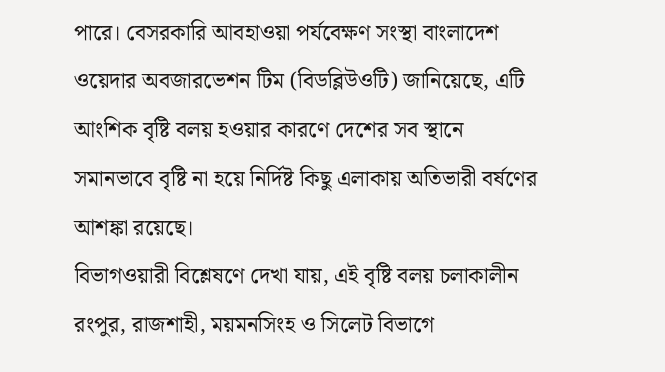পারে। বেসরকারি আবহাওয়া পর্যবেক্ষণ সংস্থা বাংলাদেশ ওয়েদার অবজারভেশন টিম (বিডব্লিউওটি) জানিয়েছে, এটি আংশিক বৃষ্টি বলয় হওয়ার কারণে দেশের সব স্থানে সমানভাবে বৃষ্টি না হয়ে নির্দিষ্ট কিছু এলাকায় অতিভারী বর্ষণের আশঙ্কা রয়েছে।
বিভাগওয়ারী বিশ্লেষণে দেখা যায়, এই বৃষ্টি বলয় চলাকালীন রংপুর, রাজশাহী, ময়মনসিংহ ও সিলেট বিভাগে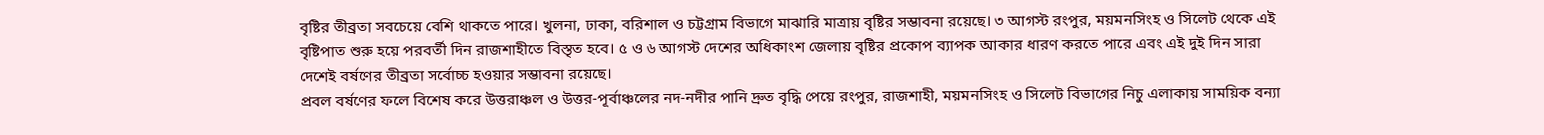বৃষ্টির তীব্রতা সবচেয়ে বেশি থাকতে পারে। খুলনা, ঢাকা, বরিশাল ও চট্টগ্রাম বিভাগে মাঝারি মাত্রায় বৃষ্টির সম্ভাবনা রয়েছে। ৩ আগস্ট রংপুর, ময়মনসিংহ ও সিলেট থেকে এই বৃষ্টিপাত শুরু হয়ে পরবর্তী দিন রাজশাহীতে বিস্তৃত হবে। ৫ ও ৬ আগস্ট দেশের অধিকাংশ জেলায় বৃষ্টির প্রকোপ ব্যাপক আকার ধারণ করতে পারে এবং এই দুই দিন সারা দেশেই বর্ষণের তীব্রতা সর্বোচ্চ হওয়ার সম্ভাবনা রয়েছে।
প্রবল বর্ষণের ফলে বিশেষ করে উত্তরাঞ্চল ও উত্তর-পূর্বাঞ্চলের নদ-নদীর পানি দ্রুত বৃদ্ধি পেয়ে রংপুর, রাজশাহী, ময়মনসিংহ ও সিলেট বিভাগের নিচু এলাকায় সাময়িক বন্যা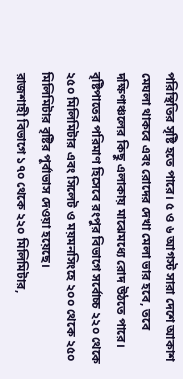পরিস্থিতির সৃষ্টি হতে পারে। ৫ ও ৬ আগস্ট সারা দেশে আকাশ মেঘলা থাকবে এবং রোদের দেখা মেলা ভার হবে, তবে দক্ষিণাঞ্চলের কিছু এলাকায় মাঝেমধ্যে রোদ উঠতে পারে। বৃষ্টিপাতের পরিমাণ হিসেবে রংপুর বিভাগে সর্বোচ্চ ২২০ থেকে ২৫০ মিলিমিটার এবং সিলেট ও ময়মনসিংহে ২০০ থেকে ২৫০ মিলিমিটার বৃষ্টির পূর্বাভাস দেওয়া হয়েছে।
রাজশাহী বিভাগে ১৭০ থেকে ২২০ মিলিমিটার,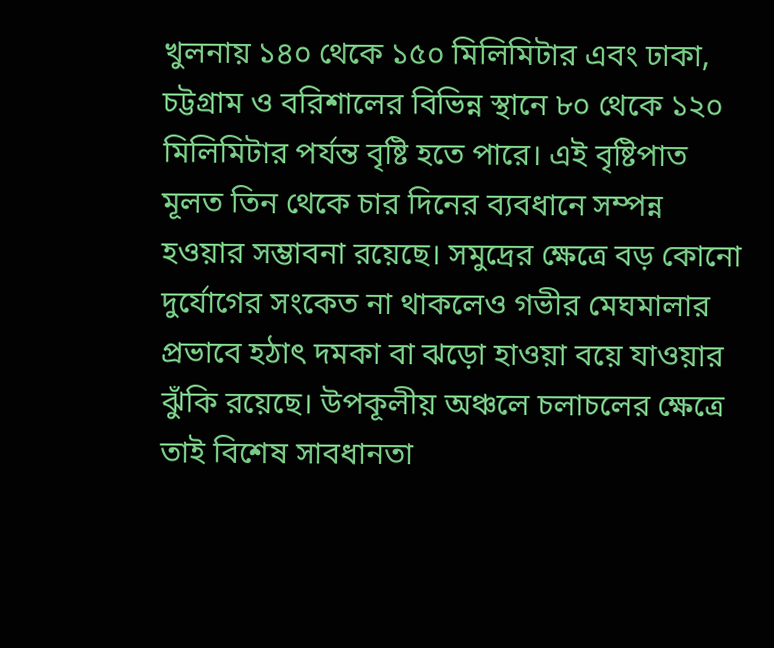খুলনায় ১৪০ থেকে ১৫০ মিলিমিটার এবং ঢাকা, চট্টগ্রাম ও বরিশালের বিভিন্ন স্থানে ৮০ থেকে ১২০ মিলিমিটার পর্যন্ত বৃষ্টি হতে পারে। এই বৃষ্টিপাত মূলত তিন থেকে চার দিনের ব্যবধানে সম্পন্ন হওয়ার সম্ভাবনা রয়েছে। সমুদ্রের ক্ষেত্রে বড় কোনো দুর্যোগের সংকেত না থাকলেও গভীর মেঘমালার প্রভাবে হঠাৎ দমকা বা ঝড়ো হাওয়া বয়ে যাওয়ার ঝুঁকি রয়েছে। উপকূলীয় অঞ্চলে চলাচলের ক্ষেত্রে তাই বিশেষ সাবধানতা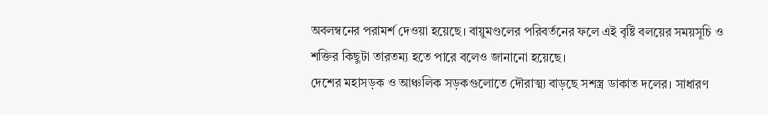অবলম্বনের পরামর্শ দেওয়া হয়েছে। বায়ুমণ্ডলের পরিবর্তনের ফলে এই বৃষ্টি বলয়ের সময়সূচি ও শক্তির কিছুটা তারতম্য হতে পারে বলেও জানানো হয়েছে।
দেশের মহাসড়ক ও আঞ্চলিক সড়কগুলোতে দৌরাত্ম্য বাড়ছে সশস্ত্র ডাকাত দলের। সাধারণ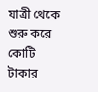যাত্রী থেকে শুরু করে কোটি টাকার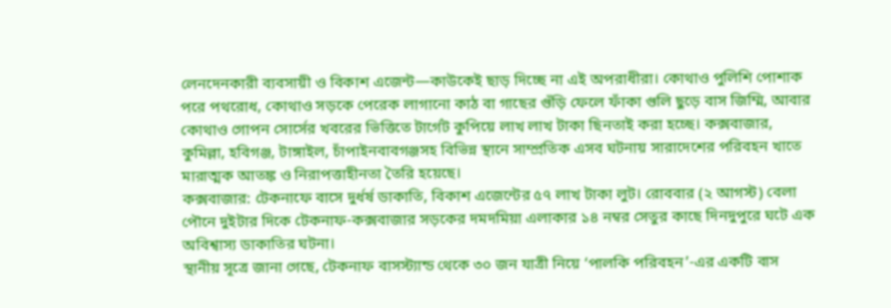লেনদেনকারী ব্যবসায়ী ও বিকাশ এজেন্ট—কাউকেই ছাড় দিচ্ছে না এই অপরাধীরা। কোথাও পুলিশি পোশাক পরে পথরোধ, কোথাও সড়কে পেরেক লাগানো কাঠ বা গাছের গুঁড়ি ফেলে ফাঁকা গুলি ছুড়ে বাস জিম্মি, আবার কোথাও গোপন সোর্সের খবরের ভিত্তিতে টার্গেট কুপিয়ে লাখ লাখ টাকা ছিনতাই করা হচ্ছে। কক্সবাজার, কুমিল্লা, হবিগঞ্জ, টাঙ্গাইল, চাঁপাইনবাবগঞ্জসহ বিভিন্ন স্থানে সাম্প্রতিক এসব ঘটনায় সারাদেশের পরিবহন খাতে মারাত্মক আতঙ্ক ও নিরাপত্তাহীনতা তৈরি হয়েছে।
কক্সবাজার: টেকনাফে বাসে দুর্ধর্ষ ডাকাতি, বিকাশ এজেন্টের ৫৭ লাখ টাকা লুট। রোববার (২ আগস্ট) বেলা পৌনে দুইটার দিকে টেকনাফ-কক্সবাজার সড়কের দমদমিয়া এলাকার ১৪ নম্বর সেতুর কাছে দিনদুপুরে ঘটে এক অবিশ্বাস্য ডাকাতির ঘটনা।
স্থানীয় সূত্রে জানা গেছে, টেকনাফ বাসস্ট্যান্ড থেকে ৩০ জন যাত্রী নিয়ে ‘পালকি পরিবহন’-এর একটি বাস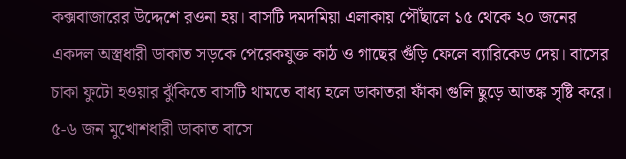কক্সবাজারের উদ্দেশে রওনা হয়। বাসটি দমদমিয়া এলাকায় পৌঁছালে ১৫ থেকে ২০ জনের একদল অস্ত্রধারী ডাকাত সড়কে পেরেকযুক্ত কাঠ ও গাছের গুঁড়ি ফেলে ব্যারিকেড দেয়। বাসের চাকা ফুটো হওয়ার ঝুঁকিতে বাসটি থামতে বাধ্য হলে ডাকাতরা ফাঁকা গুলি ছুড়ে আতঙ্ক সৃষ্টি করে।
৫-৬ জন মুখোশধারী ডাকাত বাসে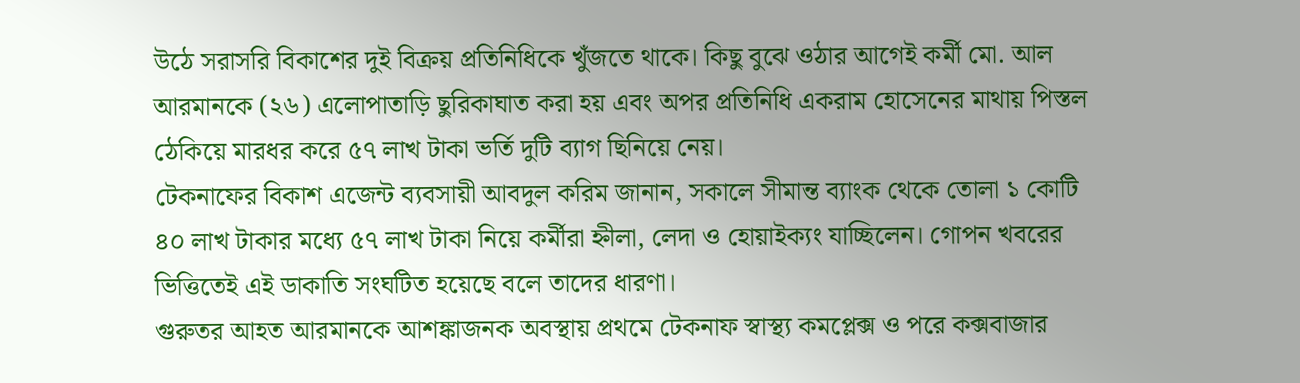উঠে সরাসরি বিকাশের দুই বিক্রয় প্রতিনিধিকে খুঁজতে থাকে। কিছু বুঝে ওঠার আগেই কর্মী মো. আল আরমানকে (২৬) এলোপাতাড়ি ছুরিকাঘাত করা হয় এবং অপর প্রতিনিধি একরাম হোসেনের মাথায় পিস্তল ঠেকিয়ে মারধর করে ৫৭ লাখ টাকা ভর্তি দুটি ব্যাগ ছিনিয়ে নেয়।
টেকনাফের বিকাশ এজেন্ট ব্যবসায়ী আবদুল করিম জানান, সকালে সীমান্ত ব্যাংক থেকে তোলা ১ কোটি ৪০ লাখ টাকার মধ্যে ৫৭ লাখ টাকা নিয়ে কর্মীরা হ্নীলা, লেদা ও হোয়াইক্যং যাচ্ছিলেন। গোপন খবরের ভিত্তিতেই এই ডাকাতি সংঘটিত হয়েছে বলে তাদের ধারণা।
গুরুতর আহত আরমানকে আশঙ্কাজনক অবস্থায় প্রথমে টেকনাফ স্বাস্থ্য কমপ্লেক্স ও পরে কক্সবাজার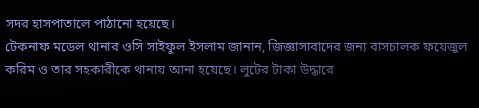সদর হাসপাতালে পাঠানো হয়েছে।
টেকনাফ মডেল থানার ওসি সাইফুল ইসলাম জানান, জিজ্ঞাসাবাদের জন্য বাসচালক ফয়েজুল করিম ও তার সহকারীকে থানায় আনা হয়েছে। লুটের টাকা উদ্ধারে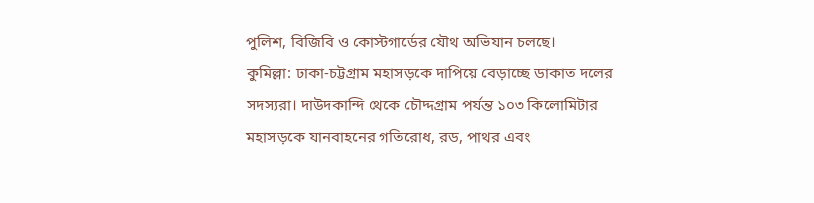পুলিশ, বিজিবি ও কোস্টগার্ডের যৌথ অভিযান চলছে।
কুমিল্লা: ঢাকা-চট্টগ্রাম মহাসড়কে দাপিয়ে বেড়াচ্ছে ডাকাত দলের সদস্যরা। দাউদকান্দি থেকে চৌদ্দগ্রাম পর্যন্ত ১০৩ কিলোমিটার মহাসড়কে যানবাহনের গতিরোধ, রড, পাথর এবং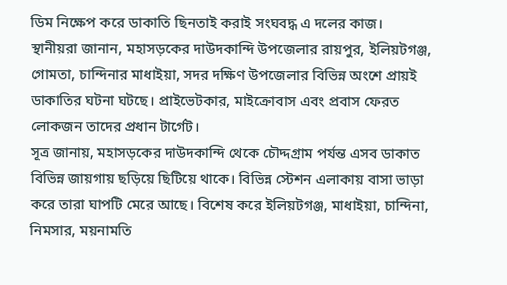ডিম নিক্ষেপ করে ডাকাতি ছিনতাই করাই সংঘবদ্ধ এ দলের কাজ।
স্থানীয়রা জানান, মহাসড়কের দাউদকান্দি উপজেলার রায়পুর, ইলিয়টগঞ্জ, গোমতা, চান্দিনার মাধাইয়া, সদর দক্ষিণ উপজেলার বিভিন্ন অংশে প্রায়ই ডাকাতির ঘটনা ঘটছে। প্রাইভেটকার, মাইক্রোবাস এবং প্রবাস ফেরত লোকজন তাদের প্রধান টার্গেট।
সূত্র জানায়, মহাসড়কের দাউদকান্দি থেকে চৌদ্দগ্রাম পর্যন্ত এসব ডাকাত বিভিন্ন জায়গায় ছড়িয়ে ছিটিয়ে থাকে। বিভিন্ন স্টেশন এলাকায় বাসা ভাড়া করে তারা ঘাপটি মেরে আছে। বিশেষ করে ইলিয়টগঞ্জ, মাধাইয়া, চান্দিনা, নিমসার, ময়নামতি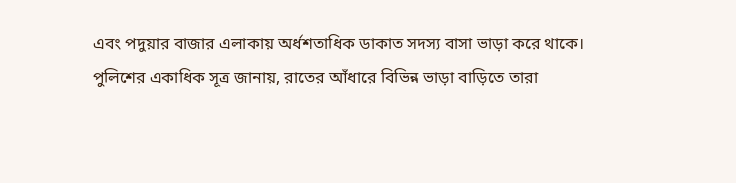এবং পদুয়ার বাজার এলাকায় অর্ধশতাধিক ডাকাত সদস্য বাসা ভাড়া করে থাকে।
পুলিশের একাধিক সূত্র জানায়, রাতের আঁধারে বিভিন্ন ভাড়া বাড়িতে তারা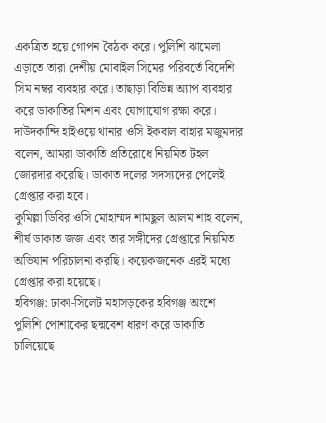একত্রিত হয়ে গোপন বৈঠক করে। পুলিশি ঝামেলা এড়াতে তারা দেশীয় মোবাইল সিমের পরিবর্তে বিদেশি সিম নম্বর ব্যবহার করে। তাছাড়া বিভিন্ন অ্যাপ ব্যবহার করে ডাকাতির মিশন এবং যোগাযোগ রক্ষা করে।
দাউদকান্দি হাইওয়ে থানার ওসি ইকবাল বাহার মজুমদার বলেন, আমরা ডাকাতি প্রতিরোধে নিয়মিত টহল জোরদার করেছি। ডাকাত দলের সদস্যদের পেলেই গ্রেপ্তার করা হবে।
কুমিল্লা ডিবির ওসি মোহাম্মদ শামছুল আলম শাহ বলেন, শীর্ষ ডাকাত জজ এবং তার সঙ্গীদের গ্রেপ্তারে নিয়মিত অভিযান পরিচালনা করছি। কয়েকজনেক এরই মধ্যে গ্রেপ্তার করা হয়েছে।
হবিগঞ্জ: ঢাকা-সিলেট মহাসড়কের হবিগঞ্জ অংশে পুলিশি পোশাকের ছদ্মবেশ ধারণ করে ডাকাতি চালিয়েছে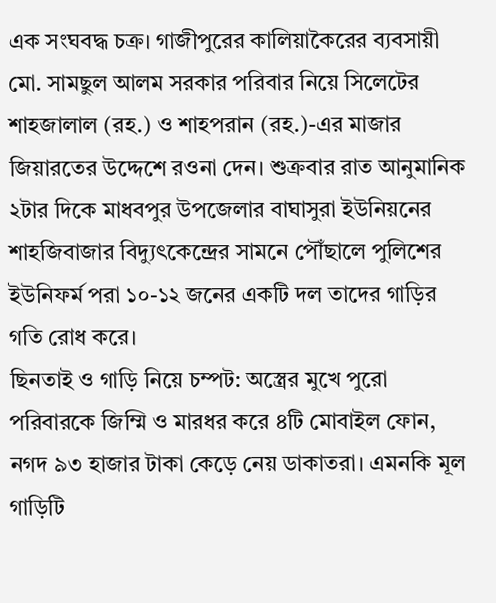এক সংঘবদ্ধ চক্র। গাজীপুরের কালিয়াকৈরের ব্যবসায়ী মো. সামছুল আলম সরকার পরিবার নিয়ে সিলেটের শাহজালাল (রহ.) ও শাহপরান (রহ.)-এর মাজার জিয়ারতের উদ্দেশে রওনা দেন। শুক্রবার রাত আনুমানিক ২টার দিকে মাধবপুর উপজেলার বাঘাসুরা ইউনিয়নের শাহজিবাজার বিদ্যুৎকেন্দ্রের সামনে পৌঁছালে পুলিশের ইউনিফর্ম পরা ১০-১২ জনের একটি দল তাদের গাড়ির গতি রোধ করে।
ছিনতাই ও গাড়ি নিয়ে চম্পট: অস্ত্রের মুখে পুরো পরিবারকে জিম্মি ও মারধর করে ৪টি মোবাইল ফোন, নগদ ৯৩ হাজার টাকা কেড়ে নেয় ডাকাতরা। এমনকি মূল গাড়িটি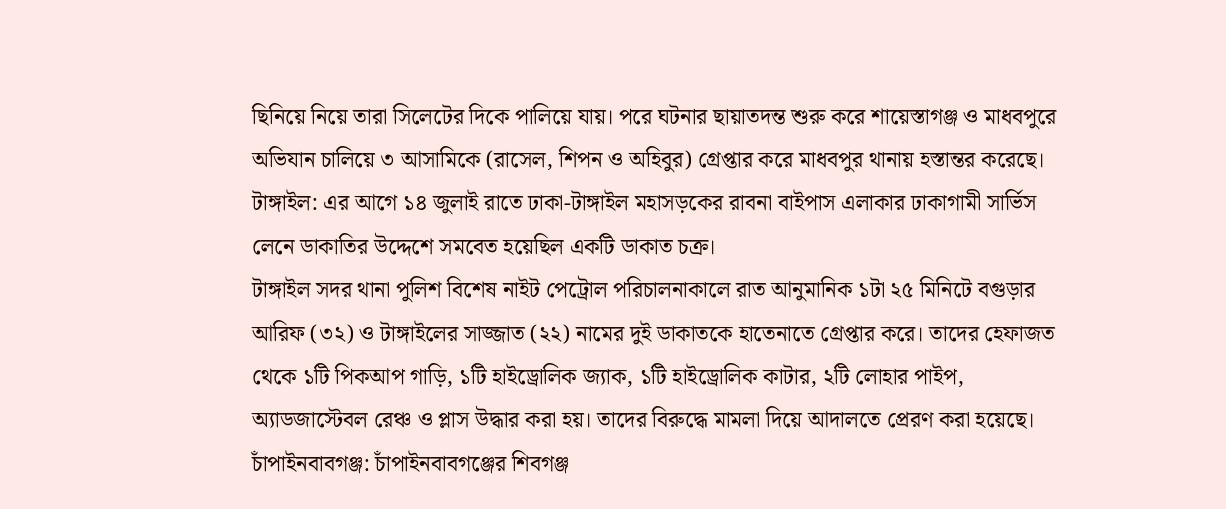ছিনিয়ে নিয়ে তারা সিলেটের দিকে পালিয়ে যায়। পরে ঘটনার ছায়াতদন্ত শুরু করে শায়েস্তাগঞ্জ ও মাধবপুরে অভিযান চালিয়ে ৩ আসামিকে (রাসেল, শিপন ও অহিবুর) গ্রেপ্তার করে মাধবপুর থানায় হস্তান্তর করেছে।
টাঙ্গাইল: এর আগে ১৪ জুলাই রাতে ঢাকা-টাঙ্গাইল মহাসড়কের রাবনা বাইপাস এলাকার ঢাকাগামী সার্ভিস লেনে ডাকাতির উদ্দেশে সমবেত হয়েছিল একটি ডাকাত চক্র।
টাঙ্গাইল সদর থানা পুলিশ বিশেষ নাইট পেট্রোল পরিচালনাকালে রাত আনুমানিক ১টা ২৫ মিনিটে বগুড়ার আরিফ (৩২) ও টাঙ্গাইলের সাজ্জাত (২২) নামের দুই ডাকাতকে হাতেনাতে গ্রেপ্তার করে। তাদের হেফাজত থেকে ১টি পিকআপ গাড়ি, ১টি হাইড্রোলিক জ্যাক, ১টি হাইড্রোলিক কাটার, ২টি লোহার পাইপ, অ্যাডজাস্টেবল রেঞ্চ ও প্লাস উদ্ধার করা হয়। তাদের বিরুদ্ধে মামলা দিয়ে আদালতে প্রেরণ করা হয়েছে।
চাঁপাইনবাবগঞ্জ: চাঁপাইনবাবগঞ্জের শিবগঞ্জ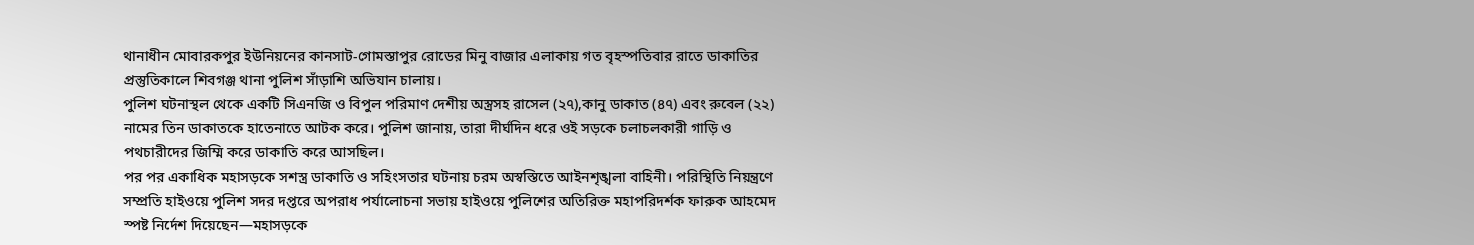থানাধীন মোবারকপুর ইউনিয়নের কানসাট-গোমস্তাপুর রোডের মিনু বাজার এলাকায় গত বৃহস্পতিবার রাতে ডাকাতির প্রস্তুতিকালে শিবগঞ্জ থানা পুলিশ সাঁড়াশি অভিযান চালায়।
পুলিশ ঘটনাস্থল থেকে একটি সিএনজি ও বিপুল পরিমাণ দেশীয় অস্ত্রসহ রাসেল (২৭),কানু ডাকাত (৪৭) এবং রুবেল (২২) নামের তিন ডাকাতকে হাতেনাতে আটক করে। পুলিশ জানায়, তারা দীর্ঘদিন ধরে ওই সড়কে চলাচলকারী গাড়ি ও পথচারীদের জিম্মি করে ডাকাতি করে আসছিল।
পর পর একাধিক মহাসড়কে সশস্ত্র ডাকাতি ও সহিংসতার ঘটনায় চরম অস্বস্তিতে আইনশৃঙ্খলা বাহিনী। পরিস্থিতি নিয়ন্ত্রণে সম্প্রতি হাইওয়ে পুলিশ সদর দপ্তরে অপরাধ পর্যালোচনা সভায় হাইওয়ে পুলিশের অতিরিক্ত মহাপরিদর্শক ফারুক আহমেদ স্পষ্ট নির্দেশ দিয়েছেন—মহাসড়কে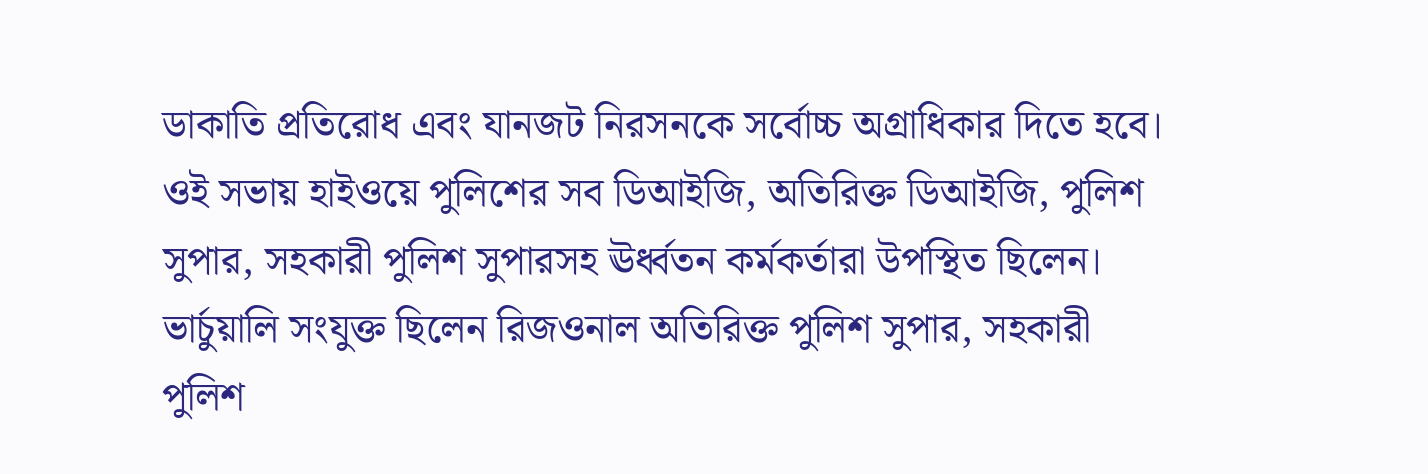ডাকাতি প্রতিরোধ এবং যানজট নিরসনকে সর্বোচ্চ অগ্রাধিকার দিতে হবে।
ওই সভায় হাইওয়ে পুলিশের সব ডিআইজি, অতিরিক্ত ডিআইজি, পুলিশ সুপার, সহকারী পুলিশ সুপারসহ ঊর্ধ্বতন কর্মকর্তারা উপস্থিত ছিলেন। ভার্চুয়ালি সংযুক্ত ছিলেন রিজওনাল অতিরিক্ত পুলিশ সুপার, সহকারী পুলিশ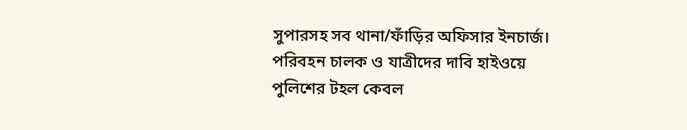সুপারসহ সব থানা/ফাঁড়ির অফিসার ইনচার্জ।
পরিবহন চালক ও যাত্রীদের দাবি হাইওয়ে পুলিশের টহল কেবল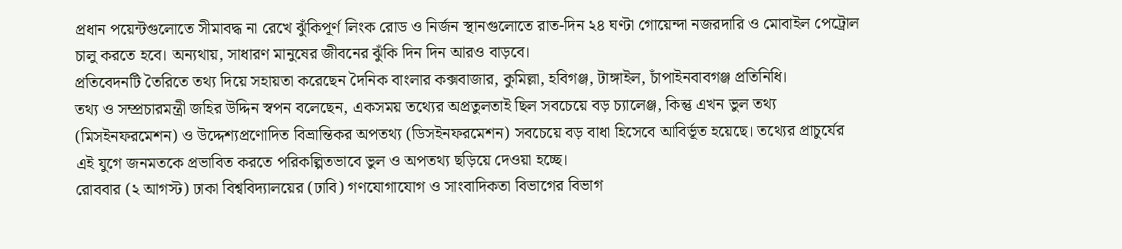প্রধান পয়েন্টগুলোতে সীমাবদ্ধ না রেখে ঝুঁকিপূর্ণ লিংক রোড ও নির্জন স্থানগুলোতে রাত-দিন ২৪ ঘণ্টা গোয়েন্দা নজরদারি ও মোবাইল পেট্রোল চালু করতে হবে। অন্যথায়, সাধারণ মানুষের জীবনের ঝুঁকি দিন দিন আরও বাড়বে।
প্রতিবেদনটি তৈরিতে তথ্য দিয়ে সহায়তা করেছেন দৈনিক বাংলার কক্সবাজার, কুমিল্লা, হবিগঞ্জ, টাঙ্গাইল, চাঁপাইনবাবগঞ্জ প্রতিনিধি।
তথ্য ও সম্প্রচারমন্ত্রী জহির উদ্দিন স্বপন বলেছেন, একসময় তথ্যের অপ্রতুলতাই ছিল সবচেয়ে বড় চ্যালেঞ্জ, কিন্তু এখন ভুল তথ্য (মিসইনফরমেশন) ও উদ্দেশ্যপ্রণোদিত বিভ্রান্তিকর অপতথ্য (ডিসইনফরমেশন) সবচেয়ে বড় বাধা হিসেবে আবির্ভূত হয়েছে। তথ্যের প্রাচুর্যের এই যুগে জনমতকে প্রভাবিত করতে পরিকল্পিতভাবে ভুল ও অপতথ্য ছড়িয়ে দেওয়া হচ্ছে।
রোববার (২ আগস্ট) ঢাকা বিশ্ববিদ্যালয়ের (ঢাবি) গণযোগাযোগ ও সাংবাদিকতা বিভাগের বিভাগ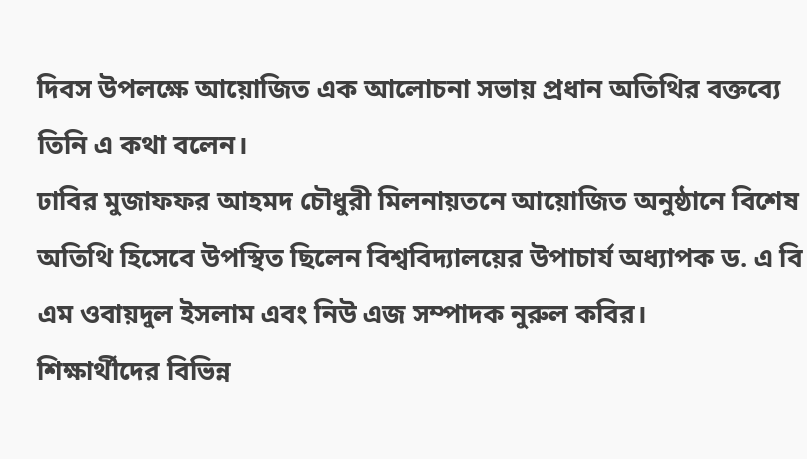দিবস উপলক্ষে আয়োজিত এক আলোচনা সভায় প্রধান অতিথির বক্তব্যে তিনি এ কথা বলেন।
ঢাবির মুজাফফর আহমদ চৌধুরী মিলনায়তনে আয়োজিত অনুষ্ঠানে বিশেষ অতিথি হিসেবে উপস্থিত ছিলেন বিশ্ববিদ্যালয়ের উপাচার্য অধ্যাপক ড. এ বি এম ওবায়দুল ইসলাম এবং নিউ এজ সম্পাদক নুরুল কবির।
শিক্ষার্থীদের বিভিন্ন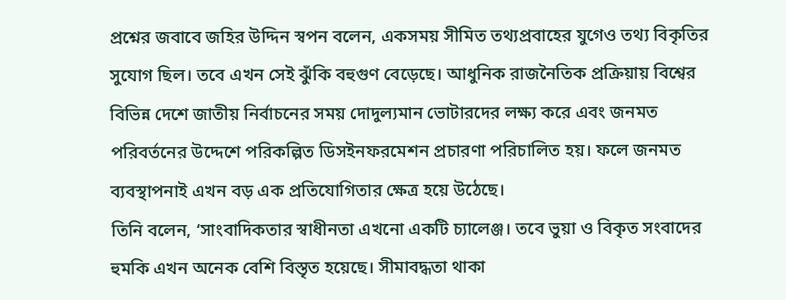প্রশ্নের জবাবে জহির উদ্দিন স্বপন বলেন, একসময় সীমিত তথ্যপ্রবাহের যুগেও তথ্য বিকৃতির সুযোগ ছিল। তবে এখন সেই ঝুঁকি বহুগুণ বেড়েছে। আধুনিক রাজনৈতিক প্রক্রিয়ায় বিশ্বের বিভিন্ন দেশে জাতীয় নির্বাচনের সময় দোদুল্যমান ভোটারদের লক্ষ্য করে এবং জনমত পরিবর্তনের উদ্দেশে পরিকল্পিত ডিসইনফরমেশন প্রচারণা পরিচালিত হয়। ফলে জনমত ব্যবস্থাপনাই এখন বড় এক প্রতিযোগিতার ক্ষেত্র হয়ে উঠেছে।
তিনি বলেন, ‘সাংবাদিকতার স্বাধীনতা এখনো একটি চ্যালেঞ্জ। তবে ভুয়া ও বিকৃত সংবাদের হুমকি এখন অনেক বেশি বিস্তৃত হয়েছে। সীমাবদ্ধতা থাকা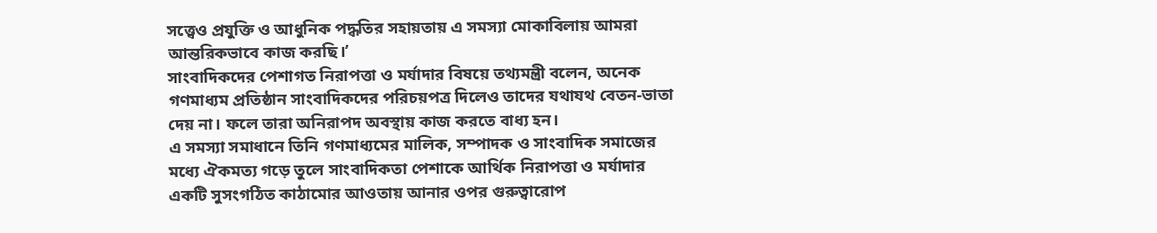সত্ত্বেও প্রযুক্তি ও আধুনিক পদ্ধতির সহায়তায় এ সমস্যা মোকাবিলায় আমরা আন্তরিকভাবে কাজ করছি।’
সাংবাদিকদের পেশাগত নিরাপত্তা ও মর্যাদার বিষয়ে তথ্যমন্ত্রী বলেন, অনেক গণমাধ্যম প্রতিষ্ঠান সাংবাদিকদের পরিচয়পত্র দিলেও তাদের যথাযথ বেতন-ভাতা দেয় না। ফলে তারা অনিরাপদ অবস্থায় কাজ করতে বাধ্য হন।
এ সমস্যা সমাধানে তিনি গণমাধ্যমের মালিক, সম্পাদক ও সাংবাদিক সমাজের মধ্যে ঐকমত্য গড়ে তুলে সাংবাদিকতা পেশাকে আর্থিক নিরাপত্তা ও মর্যাদার একটি সুসংগঠিত কাঠামোর আওতায় আনার ওপর গুরুত্বারোপ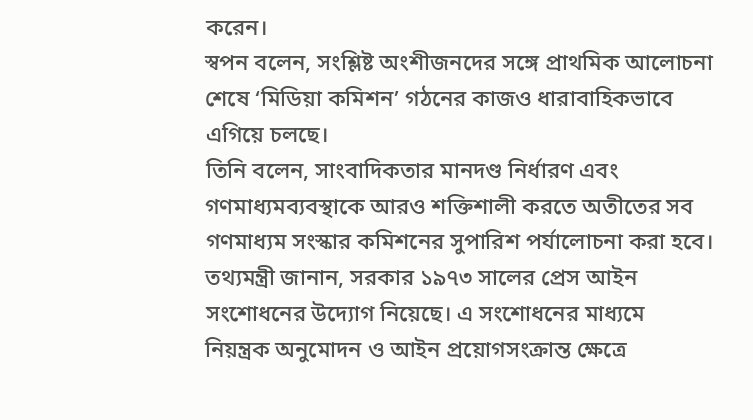করেন।
স্বপন বলেন, সংশ্লিষ্ট অংশীজনদের সঙ্গে প্রাথমিক আলোচনা শেষে ‘মিডিয়া কমিশন’ গঠনের কাজও ধারাবাহিকভাবে এগিয়ে চলছে।
তিনি বলেন, সাংবাদিকতার মানদণ্ড নির্ধারণ এবং গণমাধ্যমব্যবস্থাকে আরও শক্তিশালী করতে অতীতের সব গণমাধ্যম সংস্কার কমিশনের সুপারিশ পর্যালোচনা করা হবে।
তথ্যমন্ত্রী জানান, সরকার ১৯৭৩ সালের প্রেস আইন সংশোধনের উদ্যোগ নিয়েছে। এ সংশোধনের মাধ্যমে নিয়ন্ত্রক অনুমোদন ও আইন প্রয়োগসংক্রান্ত ক্ষেত্রে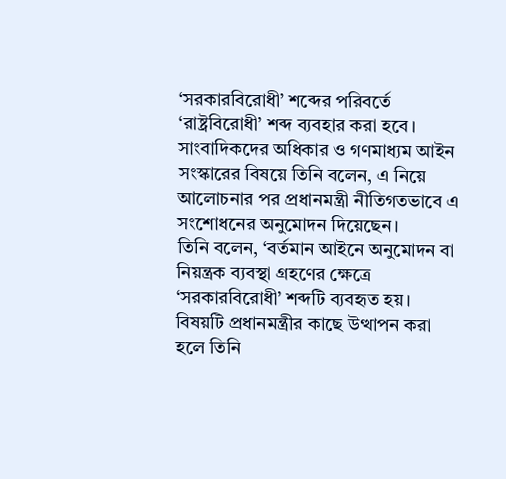‘সরকারবিরোধী’ শব্দের পরিবর্তে ‘রাষ্ট্রবিরোধী’ শব্দ ব্যবহার করা হবে।
সাংবাদিকদের অধিকার ও গণমাধ্যম আইন সংস্কারের বিষয়ে তিনি বলেন, এ নিয়ে আলোচনার পর প্রধানমন্ত্রী নীতিগতভাবে এ সংশোধনের অনুমোদন দিয়েছেন।
তিনি বলেন, ‘বর্তমান আইনে অনুমোদন বা নিয়ন্ত্রক ব্যবস্থা গ্রহণের ক্ষেত্রে ‘সরকারবিরোধী’ শব্দটি ব্যবহৃত হয়। বিষয়টি প্রধানমন্ত্রীর কাছে উত্থাপন করা হলে তিনি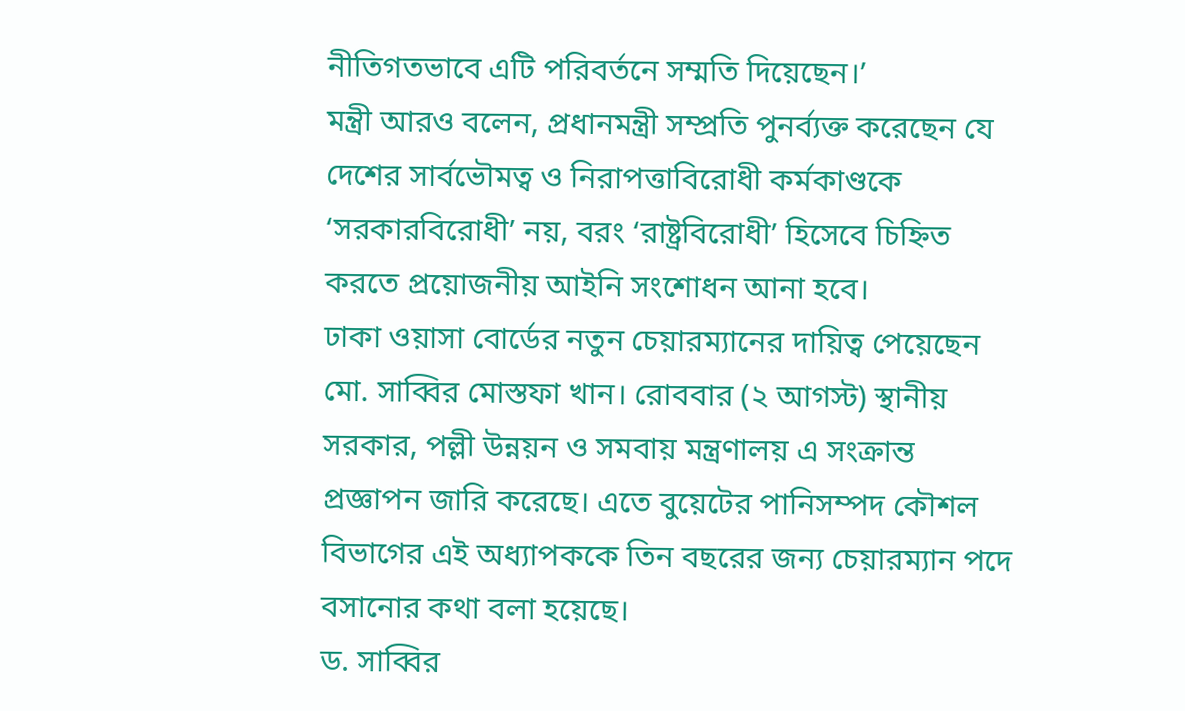নীতিগতভাবে এটি পরিবর্তনে সম্মতি দিয়েছেন।’
মন্ত্রী আরও বলেন, প্রধানমন্ত্রী সম্প্রতি পুনর্ব্যক্ত করেছেন যে দেশের সার্বভৌমত্ব ও নিরাপত্তাবিরোধী কর্মকাণ্ডকে ‘সরকারবিরোধী’ নয়, বরং ‘রাষ্ট্রবিরোধী’ হিসেবে চিহ্নিত করতে প্রয়োজনীয় আইনি সংশোধন আনা হবে।
ঢাকা ওয়াসা বোর্ডের নতুন চেয়ারম্যানের দায়িত্ব পেয়েছেন মো. সাব্বির মোস্তফা খান। রোববার (২ আগস্ট) স্থানীয় সরকার, পল্লী উন্নয়ন ও সমবায় মন্ত্রণালয় এ সংক্রান্ত প্রজ্ঞাপন জারি করেছে। এতে বুয়েটের পানিসম্পদ কৌশল বিভাগের এই অধ্যাপককে তিন বছরের জন্য চেয়ারম্যান পদে বসানোর কথা বলা হয়েছে।
ড. সাব্বির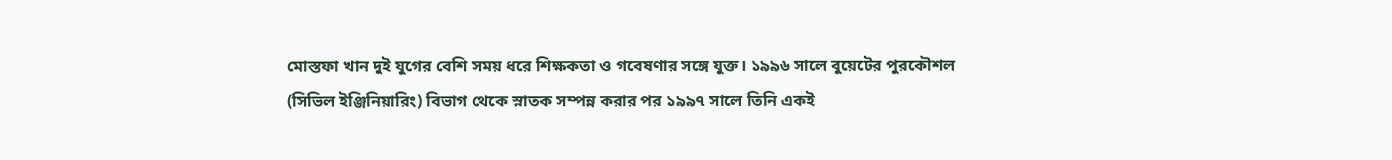মোস্তফা খান দুই যুগের বেশি সময় ধরে শিক্ষকতা ও গবেষণার সঙ্গে যুক্ত। ১৯৯৬ সালে বুয়েটের পুরকৌশল (সিভিল ইঞ্জিনিয়ারিং) বিভাগ থেকে স্নাতক সম্পন্ন করার পর ১৯৯৭ সালে তিনি একই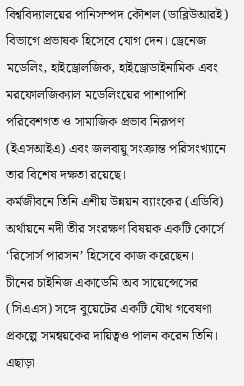বিশ্ববিদ্যালয়ের পানিসম্পদ কৌশল (ডাব্লিউআরই) বিভাগে প্রভাষক হিসেবে যোগ দেন। ড্রেনেজ মডেলিং, হাইড্রোলজিক, হাইড্রোডাইনামিক এবং মরফোলজিক্যাল মডেলিংয়ের পাশাপাশি পরিবেশগত ও সামাজিক প্রভাব নিরূপণ (ইএসআইএ) এবং জলবায়ু সংক্রান্ত পরিসংখ্যানে তার বিশেষ দক্ষতা রয়েছে।
কর্মজীবনে তিনি এশীয় উন্নয়ন ব্যাংকের (এডিবি) অর্থায়নে নদী তীর সংরক্ষণ বিষয়ক একটি কোর্সে ‘রিসোর্স পারসন’ হিসেবে কাজ করেছেন।
চীনের চাইনিজ একাডেমি অব সায়েন্সেসের (সিএএস) সঙ্গে বুয়েটের একটি যৌথ গবেষণা প্রকল্পে সমন্বয়কের দায়িত্বও পালন করেন তিনি।
এছাড়া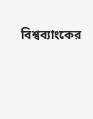বিশ্বব্যাংকের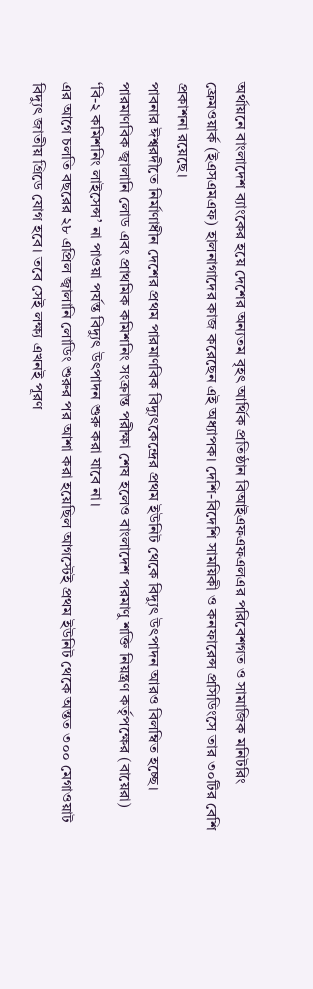অর্থায়নে বাংলাদেশ ব্যাংকের হয়ে দেশের অন্যতম বৃহৎ আর্থিক প্রতিষ্ঠান বিআইএফএফএলএর পরিবেশগত ও সামাজিক মনিটরিং ফ্রেমওয়ার্ক (ইএসএমএফ) হালনাগাদের কাজ করেছেন এই অধ্যাপক। দেশি-বিদেশি সাময়িকী ও কনফারেন্স প্রসিডিংসে তার ৩০টির বেশি প্রকাশনা রয়েছে।
পাবনার ঈশ্বরদীতে নির্মাণাধীন দেশের প্রথম পারমাণবিক বিদ্যুৎকেন্দ্রের প্রথম ইউনিট থেকে বিদ্যুৎ উৎপাদন আরও বিলম্বিত হচ্ছে। পারমাণবিক জ্বালানি লোড এবং প্রাথমিক কমিশনিং সংক্রান্ত পরীক্ষা শেষ হলেও বাংলাদেশ পরমাণু শক্তি নিয়ন্ত্রণ কর্তৃপক্ষের (বায়েরা) ‘বি-২ কমিশনিং লাইসেন্স’ না পাওয়া পর্যন্ত বিদ্যুৎ উৎপাদন শুরু করা যাবে না।
এর আগে চলতি বছরের ২৮ এপ্রিল জ্বালানি লোডিং শুরুর পর আশা করা হয়েছিল আগস্টেই প্রথম ইউনিট থেকে অন্তত ৩০০ মেগাওয়াট বিদ্যুৎ জাতীয় গ্রিডে যোগ হবে। তবে সেই লক্ষ্য এখনই পূরণ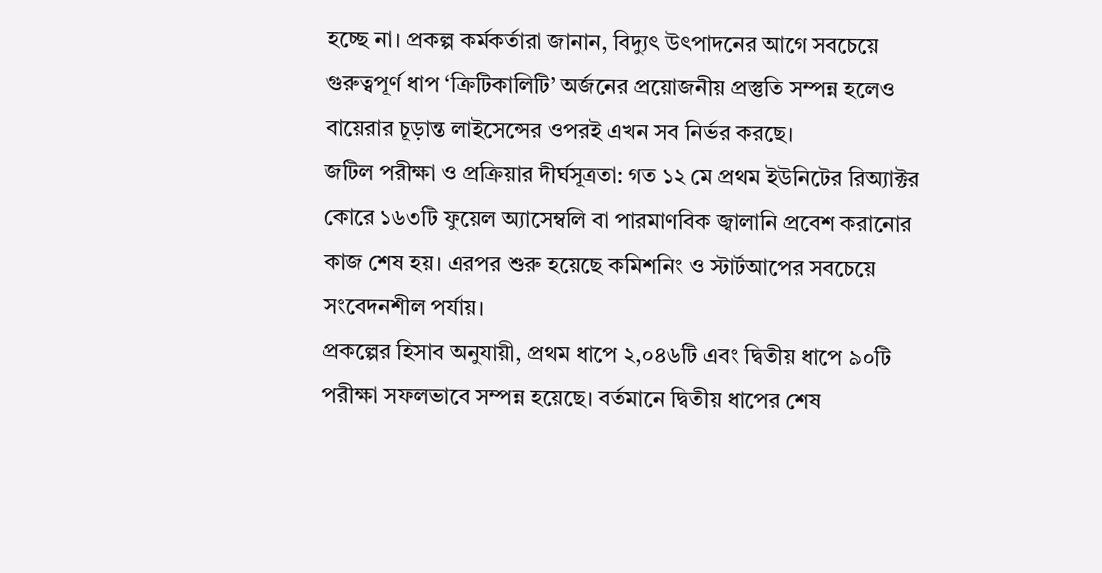হচ্ছে না। প্রকল্প কর্মকর্তারা জানান, বিদ্যুৎ উৎপাদনের আগে সবচেয়ে গুরুত্বপূর্ণ ধাপ ‘ক্রিটিকালিটি’ অর্জনের প্রয়োজনীয় প্রস্তুতি সম্পন্ন হলেও বায়েরার চূড়ান্ত লাইসেন্সের ওপরই এখন সব নির্ভর করছে।
জটিল পরীক্ষা ও প্রক্রিয়ার দীর্ঘসূত্রতা: গত ১২ মে প্রথম ইউনিটের রিঅ্যাক্টর কোরে ১৬৩টি ফুয়েল অ্যাসেম্বলি বা পারমাণবিক জ্বালানি প্রবেশ করানোর কাজ শেষ হয়। এরপর শুরু হয়েছে কমিশনিং ও স্টার্টআপের সবচেয়ে সংবেদনশীল পর্যায়।
প্রকল্পের হিসাব অনুযায়ী, প্রথম ধাপে ২,০৪৬টি এবং দ্বিতীয় ধাপে ৯০টি পরীক্ষা সফলভাবে সম্পন্ন হয়েছে। বর্তমানে দ্বিতীয় ধাপের শেষ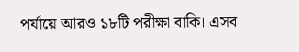পর্যায়ে আরও ১৮টি পরীক্ষা বাকি। এসব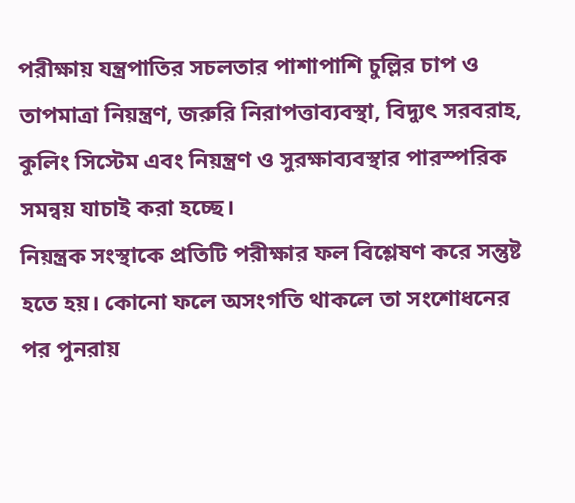পরীক্ষায় যন্ত্রপাতির সচলতার পাশাপাশি চুল্লির চাপ ও তাপমাত্রা নিয়ন্ত্রণ, জরুরি নিরাপত্তাব্যবস্থা, বিদ্যুৎ সরবরাহ, কুলিং সিস্টেম এবং নিয়ন্ত্রণ ও সুরক্ষাব্যবস্থার পারস্পরিক সমন্বয় যাচাই করা হচ্ছে।
নিয়ন্ত্রক সংস্থাকে প্রতিটি পরীক্ষার ফল বিশ্লেষণ করে সন্তুষ্ট হতে হয়। কোনো ফলে অসংগতি থাকলে তা সংশোধনের পর পুনরায়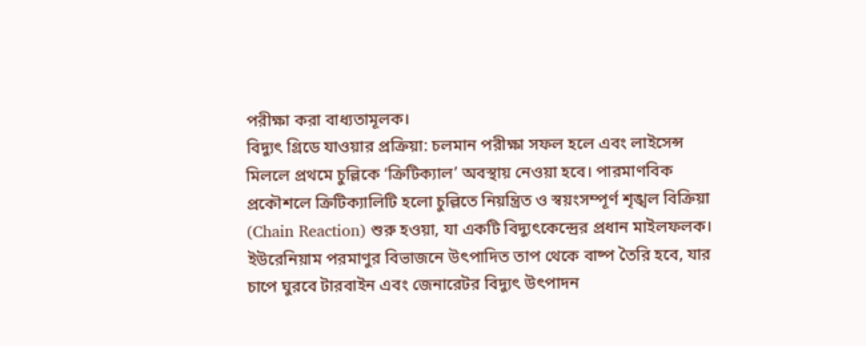পরীক্ষা করা বাধ্যতামূলক।
বিদ্যুৎ গ্রিডে যাওয়ার প্রক্রিয়া: চলমান পরীক্ষা সফল হলে এবং লাইসেন্স মিললে প্রথমে চুল্লিকে ‘ক্রিটিক্যাল’ অবস্থায় নেওয়া হবে। পারমাণবিক প্রকৌশলে ক্রিটিক্যালিটি হলো চুল্লিতে নিয়ন্ত্রিত ও স্বয়ংসম্পূর্ণ শৃঙ্খল বিক্রিয়া (Chain Reaction) শুরু হওয়া, যা একটি বিদ্যুৎকেন্দ্রের প্রধান মাইলফলক।
ইউরেনিয়াম পরমাণুর বিভাজনে উৎপাদিত তাপ থেকে বাষ্প তৈরি হবে, যার চাপে ঘুরবে টারবাইন এবং জেনারেটর বিদ্যুৎ উৎপাদন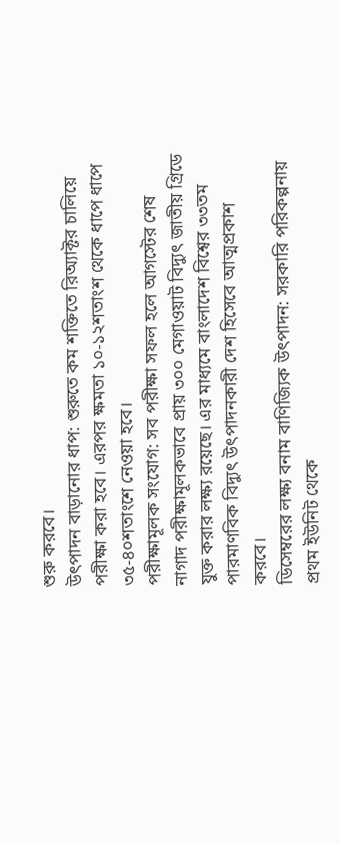শুরু করবে।
উৎপাদন বাড়ানোর ধাপ: শুরুতে কম শক্তিতে রিঅ্যাক্টর চালিয়ে পরীক্ষা করা হবে। এরপর ক্ষমতা ১০-১২শতাংশ থেকে ধাপে ধাপে ৩৫-৪০শতাংশে নেওয়া হবে।
পরীক্ষামূলক সংযোগ: সব পরীক্ষা সফল হলে আগস্টের শেষ নাগাদ পরীক্ষামূলকভাবে প্রায় ৩০০ মেগাওয়াট বিদ্যুৎ জাতীয় গ্রিডে যুক্ত করার লক্ষ্য রয়েছে। এর মাধ্যমে বাংলাদেশ বিশ্বের ৩৩তম পারমাণবিক বিদ্যুৎ উৎপাদনকারী দেশ হিসেবে আত্মপ্রকাশ করবে।
ডিসেম্বরের লক্ষ্য বনাম বাণিজ্যিক উৎপাদন: সরকারি পরিকল্পনায় প্রথম ইউনিট থেকে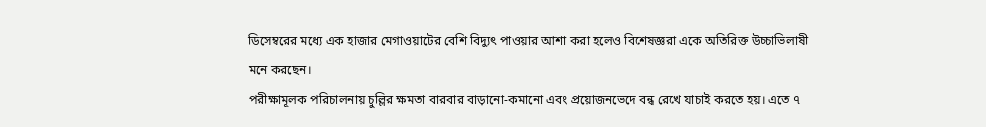ডিসেম্বরের মধ্যে এক হাজার মেগাওয়াটের বেশি বিদ্যুৎ পাওয়ার আশা করা হলেও বিশেষজ্ঞরা একে অতিরিক্ত উচ্চাভিলাষী মনে করছেন।
পরীক্ষামূলক পরিচালনায় চুল্লির ক্ষমতা বারবার বাড়ানো-কমানো এবং প্রয়োজনভেদে বন্ধ রেখে যাচাই করতে হয়। এতে ৭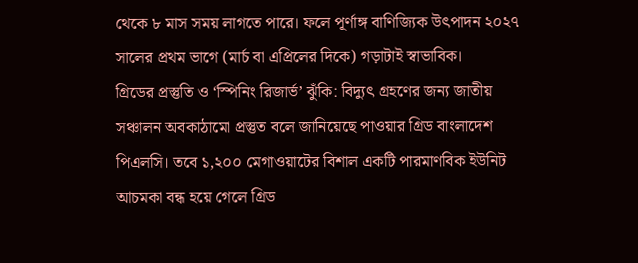থেকে ৮ মাস সময় লাগতে পারে। ফলে পূর্ণাঙ্গ বাণিজ্যিক উৎপাদন ২০২৭ সালের প্রথম ভাগে (মার্চ বা এপ্রিলের দিকে) গড়াটাই স্বাভাবিক।
গ্রিডের প্রস্তুতি ও ‘স্পিনিং রিজার্ভ’ ঝুঁকি: বিদ্যুৎ গ্রহণের জন্য জাতীয় সঞ্চালন অবকাঠামো প্রস্তুত বলে জানিয়েছে পাওয়ার গ্রিড বাংলাদেশ পিএলসি। তবে ১,২০০ মেগাওয়াটের বিশাল একটি পারমাণবিক ইউনিট আচমকা বন্ধ হয়ে গেলে গ্রিড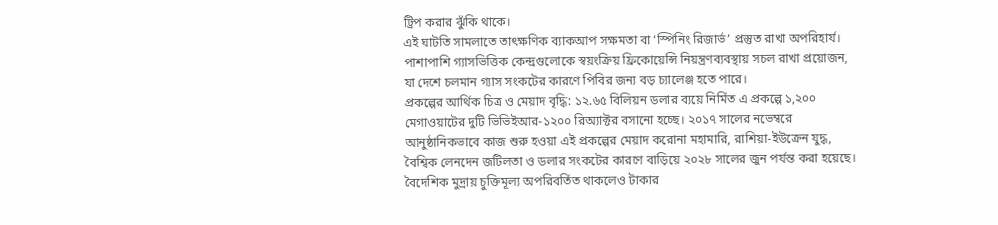ট্রিপ করার ঝুঁকি থাকে।
এই ঘাটতি সামলাতে তাৎক্ষণিক ব্যাকআপ সক্ষমতা বা ‘স্পিনিং রিজার্ভ’ প্রস্তুত রাখা অপরিহার্য। পাশাপাশি গ্যাসভিত্তিক কেন্দ্রগুলোকে স্বয়ংক্রিয় ফ্রিকোয়েন্সি নিয়ন্ত্রণব্যবস্থায় সচল রাখা প্রয়োজন, যা দেশে চলমান গ্যাস সংকটের কারণে পিবির জন্য বড় চ্যালেঞ্জ হতে পারে।
প্রকল্পের আর্থিক চিত্র ও মেয়াদ বৃদ্ধি: ১২.৬৫ বিলিয়ন ডলার ব্যয়ে নির্মিত এ প্রকল্পে ১,২০০ মেগাওয়াটের দুটি ভিভিইআর-১২০০ রিঅ্যাক্টর বসানো হচ্ছে। ২০১৭ সালের নভেম্বরে আনুষ্ঠানিকভাবে কাজ শুরু হওয়া এই প্রকল্পের মেয়াদ করোনা মহামারি, রাশিয়া-ইউক্রেন যুদ্ধ, বৈশ্বিক লেনদেন জটিলতা ও ডলার সংকটের কারণে বাড়িয়ে ২০২৮ সালের জুন পর্যন্ত করা হয়েছে।
বৈদেশিক মুদ্রায় চুক্তিমূল্য অপরিবর্তিত থাকলেও টাকার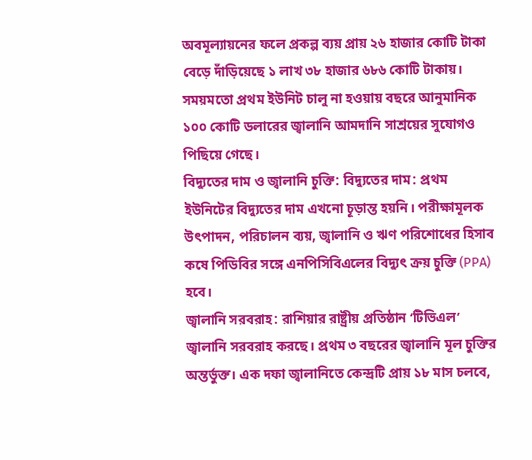অবমূল্যায়নের ফলে প্রকল্প ব্যয় প্রায় ২৬ হাজার কোটি টাকা বেড়ে দাঁড়িয়েছে ১ লাখ ৩৮ হাজার ৬৮৬ কোটি টাকায়। সময়মতো প্রথম ইউনিট চালু না হওয়ায় বছরে আনুমানিক ১০০ কোটি ডলারের জ্বালানি আমদানি সাশ্রয়ের সুযোগও পিছিয়ে গেছে।
বিদ্যুতের দাম ও জ্বালানি চুক্তি: বিদ্যুতের দাম: প্রথম ইউনিটের বিদ্যুতের দাম এখনো চূড়ান্ত হয়নি। পরীক্ষামূলক উৎপাদন, পরিচালন ব্যয়, জ্বালানি ও ঋণ পরিশোধের হিসাব কষে পিডিবির সঙ্গে এনপিসিবিএলের বিদ্যুৎ ক্রয় চুক্তি (PPA) হবে।
জ্বালানি সরবরাহ: রাশিয়ার রাষ্ট্রীয় প্রতিষ্ঠান ‘টিভিএল’ জ্বালানি সরবরাহ করছে। প্রথম ৩ বছরের জ্বালানি মূল চুক্তির অন্তর্ভুক্ত। এক দফা জ্বালানিতে কেন্দ্রটি প্রায় ১৮ মাস চলবে,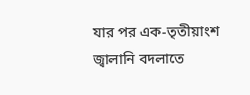যার পর এক-তৃতীয়াংশ জ্বালানি বদলাতে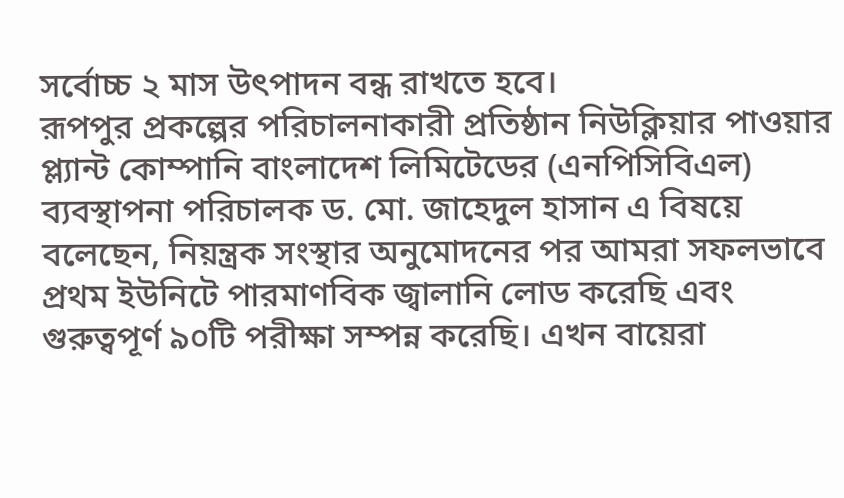সর্বোচ্চ ২ মাস উৎপাদন বন্ধ রাখতে হবে।
রূপপুর প্রকল্পের পরিচালনাকারী প্রতিষ্ঠান নিউক্লিয়ার পাওয়ার প্ল্যান্ট কোম্পানি বাংলাদেশ লিমিটেডের (এনপিসিবিএল) ব্যবস্থাপনা পরিচালক ড. মো. জাহেদুল হাসান এ বিষয়ে বলেছেন, নিয়ন্ত্রক সংস্থার অনুমোদনের পর আমরা সফলভাবে প্রথম ইউনিটে পারমাণবিক জ্বালানি লোড করেছি এবং গুরুত্বপূর্ণ ৯০টি পরীক্ষা সম্পন্ন করেছি। এখন বায়েরা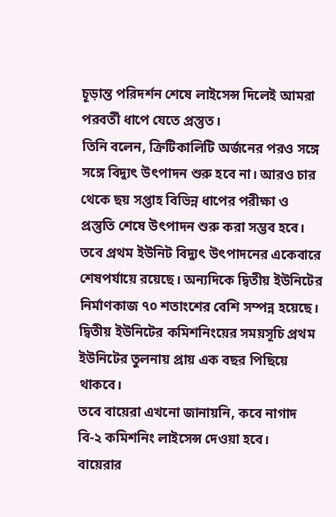চূড়ান্ত পরিদর্শন শেষে লাইসেন্স দিলেই আমরা পরবর্তী ধাপে যেতে প্রস্তুত।
তিনি বলেন, ক্রিটিকালিটি অর্জনের পরও সঙ্গে সঙ্গে বিদ্যুৎ উৎপাদন শুরু হবে না। আরও চার থেকে ছয় সপ্তাহ বিভিন্ন ধাপের পরীক্ষা ও প্রস্তুতি শেষে উৎপাদন শুরু করা সম্ভব হবে। তবে প্রথম ইউনিট বিদ্যুৎ উৎপাদনের একেবারে শেষপর্যায়ে রয়েছে। অন্যদিকে দ্বিতীয় ইউনিটের নির্মাণকাজ ৭০ শতাংশের বেশি সম্পন্ন হয়েছে। দ্বিতীয় ইউনিটের কমিশনিংয়ের সময়সূচি প্রথম ইউনিটের তুলনায় প্রায় এক বছর পিছিয়ে থাকবে।
তবে বায়েরা এখনো জানায়নি, কবে নাগাদ বি-২ কমিশনিং লাইসেন্স দেওয়া হবে।
বায়েরার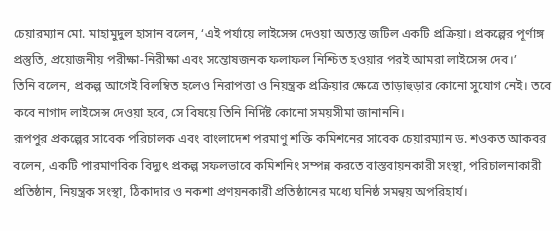চেয়ারম্যান মো. মাহামুদুল হাসান বলেন, ‘এই পর্যায়ে লাইসেন্স দেওয়া অত্যন্ত জটিল একটি প্রক্রিয়া। প্রকল্পের পূর্ণাঙ্গ প্রস্তুতি, প্রয়োজনীয় পরীক্ষা-নিরীক্ষা এবং সন্তোষজনক ফলাফল নিশ্চিত হওয়ার পরই আমরা লাইসেন্স দেব।’
তিনি বলেন, প্রকল্প আগেই বিলম্বিত হলেও নিরাপত্তা ও নিয়ন্ত্রক প্রক্রিয়ার ক্ষেত্রে তাড়াহুড়ার কোনো সুযোগ নেই। তবে কবে নাগাদ লাইসেন্স দেওয়া হবে, সে বিষয়ে তিনি নির্দিষ্ট কোনো সময়সীমা জানাননি।
রূপপুর প্রকল্পের সাবেক পরিচালক এবং বাংলাদেশ পরমাণু শক্তি কমিশনের সাবেক চেয়ারম্যান ড. শওকত আকবর বলেন, একটি পারমাণবিক বিদ্যুৎ প্রকল্প সফলভাবে কমিশনিং সম্পন্ন করতে বাস্তবায়নকারী সংস্থা, পরিচালনাকারী প্রতিষ্ঠান, নিয়ন্ত্রক সংস্থা, ঠিকাদার ও নকশা প্রণয়নকারী প্রতিষ্ঠানের মধ্যে ঘনিষ্ঠ সমন্বয় অপরিহার্য।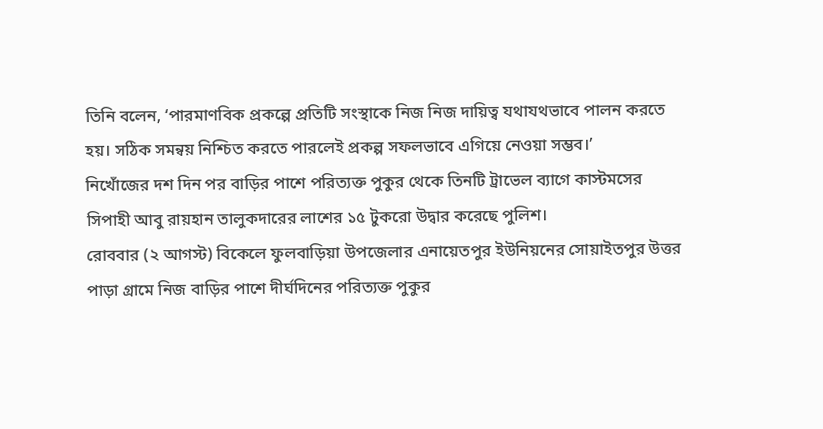তিনি বলেন, ‘পারমাণবিক প্রকল্পে প্রতিটি সংস্থাকে নিজ নিজ দায়িত্ব যথাযথভাবে পালন করতে হয়। সঠিক সমন্বয় নিশ্চিত করতে পারলেই প্রকল্প সফলভাবে এগিয়ে নেওয়া সম্ভব।’
নিখোঁজের দশ দিন পর বাড়ির পাশে পরিত্যক্ত পুকুর থেকে তিনটি ট্রাভেল ব্যাগে কাস্টমসের সিপাহী আবু রায়হান তালুকদারের লাশের ১৫ টুকরো উদ্বার করেছে পুলিশ।
রোববার (২ আগস্ট) বিকেলে ফুলবাড়িয়া উপজেলার এনায়েতপুর ইউনিয়নের সোয়াইতপুর উত্তর পাড়া গ্রামে নিজ বাড়ির পাশে দীর্ঘদিনের পরিত্যক্ত পুকুর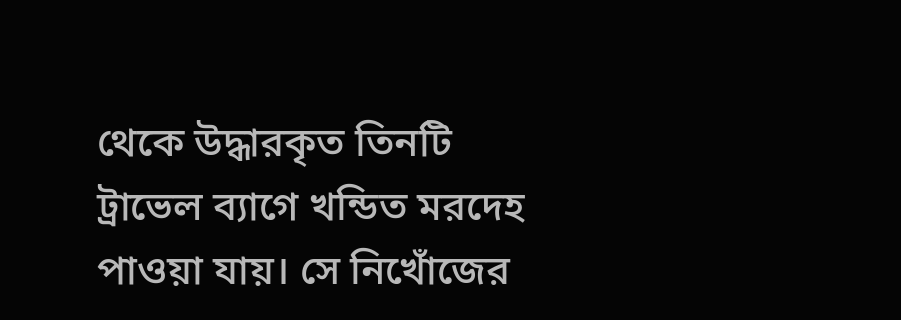থেকে উদ্ধারকৃত তিনটি ট্রাভেল ব্যাগে খন্ডিত মরদেহ পাওয়া যায়। সে নিখোঁজের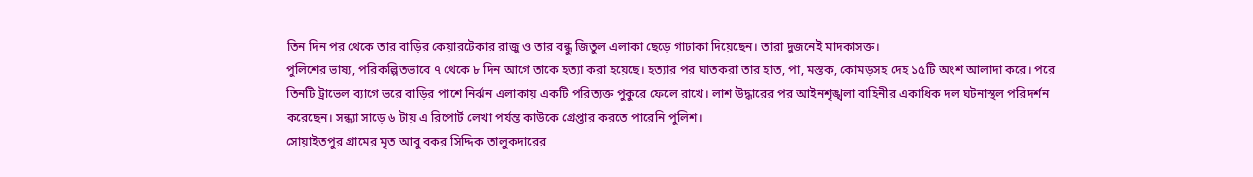তিন দিন পর থেকে তার বাড়ির কেয়ারটেকার রাজু ও তার বন্ধু জিতুল এলাকা ছেড়ে গাঢাকা দিয়েছেন। তারা দুজনেই মাদকাসক্ত।
পুলিশের ভাষ্য, পরিকল্পিতভাবে ৭ থেকে ৮ দিন আগে তাকে হত্যা করা হয়েছে। হত্যার পর ঘাতকরা তার হাত, পা, মস্তক, কোমড়সহ দেহ ১৫টি অংশ আলাদা করে। পরে তিনটি ট্রাভেল ব্যাগে ভরে বাড়ির পাশে নির্ঝন এলাকায় একটি পরিত্যক্ত পুকুরে ফেলে রাখে। লাশ উদ্ধারের পর আইনশৃঙ্খলা বাহিনীর একাধিক দল ঘটনাস্থল পরিদর্শন করেছেন। সন্ধ্যা সাড়ে ৬ টায় এ রিপোর্ট লেখা পর্যন্ত কাউকে গ্রেপ্তার করতে পারেনি পুলিশ।
সোয়াইতপুর গ্রামের মৃত আবু বকর সিদ্দিক তালুকদারের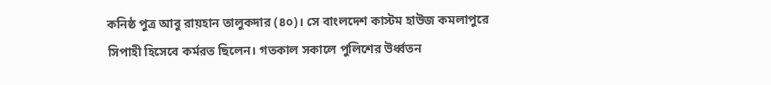কনিষ্ঠ পুত্র আবু রায়হান তালুকদার (৪০)। সে বাংলদেশ কাস্টম হাউজ কমলাপুরে সিপাহী হিসেবে কর্মরত ছিলেন। গতকাল সকালে পুলিশের উর্ধ্বতন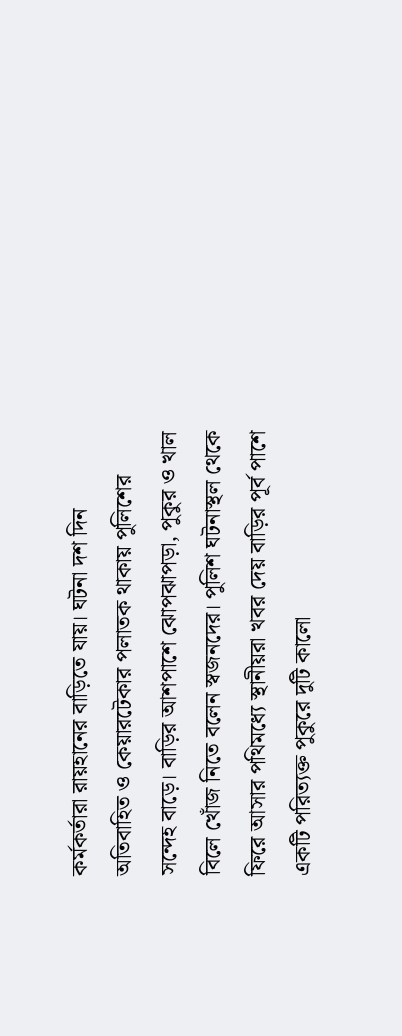কর্মকর্তারা রায়হানের বাড়িতে যায়। ঘটনা দশ দিন অতিবাহিত ও কেয়ারটেকার পলাতক থাকায় পুলিশের সন্দেহ বাড়ে। বাড়ির আশপাশে ঝোপঝাপড়া, পুকুর ও খাল বিলে খোঁজ নিতে বলেন স্বজনদের। পুলিশ ঘটনাস্থল থেকে ফিরে আসার পথিমধ্যে স্থানীয়রা খবর দেয় বাড়ির পূর্ব পাশে একটি পরিত্যক্ত পুকুরে দুটি কালো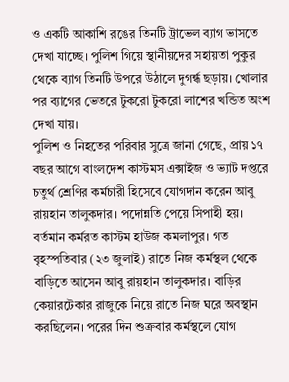ও একটি আকাশি রঙের তিনটি ট্রাভেল ব্যাগ ভাসতে দেখা যাচ্ছে। পুলিশ গিয়ে স্থানীয়দের সহায়তা পুকুর থেকে ব্যাগ তিনটি উপরে উঠালে দুগর্ন্ধ ছড়ায়। খোলার পর ব্যাগের ভেতরে টুকরো টুকরো লাশের খন্ডিত অংশ দেখা যায়।
পুলিশ ও নিহতের পরিবার সুত্রে জানা গেছে, প্রায় ১৭ বছর আগে বাংলদেশ কাস্টমস এক্সাইজ ও ভ্যাট দপ্তরে চতুর্থ শ্রেণির কর্মচারী হিসেবে যোগদান করেন আবু রায়হান তালুকদার। পদোন্নতি পেয়ে সিপাহী হয়। বর্তমান কর্মরত কাস্টম হাউজ কমলাপুর। গত বৃহস্পতিবার (২৩ জুলাই) রাতে নিজ কর্মস্থল থেকে বাড়িতে আসেন আবু রায়হান তালুকদার। বাড়ির কেয়ারটেকার রাজুকে নিয়ে রাতে নিজ ঘরে অবস্থান করছিলেন। পরের দিন শুক্রবার কর্মস্থলে যোগ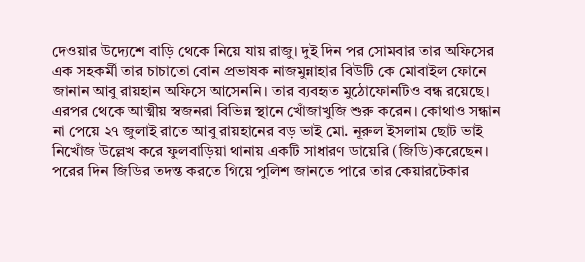দেওয়ার উদ্যেশে বাড়ি থেকে নিয়ে যায় রাজু। দুই দিন পর সোমবার তার অফিসের এক সহকর্মী তার চাচাতো বোন প্রভাষক নাজমুন্নাহার বিউটি কে মোবাইল ফোনে জানান আবু রায়হান অফিসে আসেননি। তার ব্যবহৃত মুঠোফোনটিও বন্ধ রয়েছে। এরপর থেকে আত্মীয় স্বজনরা বিভিন্ন স্থানে খোঁজাখুজি শুরু করেন। কোথাও সন্ধান না পেয়ে ২৭ জুলাই রাতে আবু রায়হানের বড় ভাই মো. নূরুল ইসলাম ছোট ভাই নিখোঁজ উল্লেখ করে ফুলবাড়িয়া থানায় একটি সাধারণ ডায়েরি (জিডি)করেছেন। পরের দিন জিডির তদন্ত করতে গিয়ে পুলিশ জানতে পারে তার কেয়ারটেকার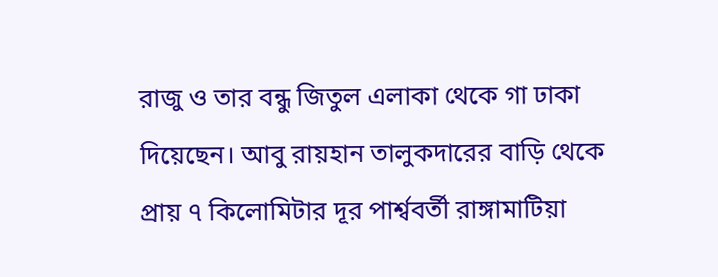রাজু ও তার বন্ধু জিতুল এলাকা থেকে গা ঢাকা দিয়েছেন। আবু রায়হান তালুকদারের বাড়ি থেকে প্রায় ৭ কিলোমিটার দূর পার্শ্ববর্তী রাঙ্গামাটিয়া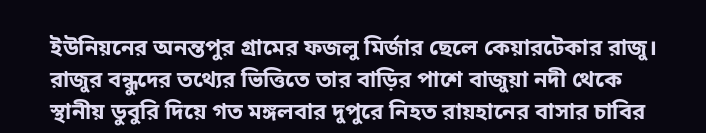ইউনিয়নের অনন্তপুর গ্রামের ফজলু মির্জার ছেলে কেয়ারটেকার রাজু। রাজুর বন্ধুদের তথ্যের ভিত্তিতে তার বাড়ির পাশে বাজুয়া নদী থেকে স্থানীয় ডুবুরি দিয়ে গত মঙ্গলবার দুপুরে নিহত রায়হানের বাসার চাবির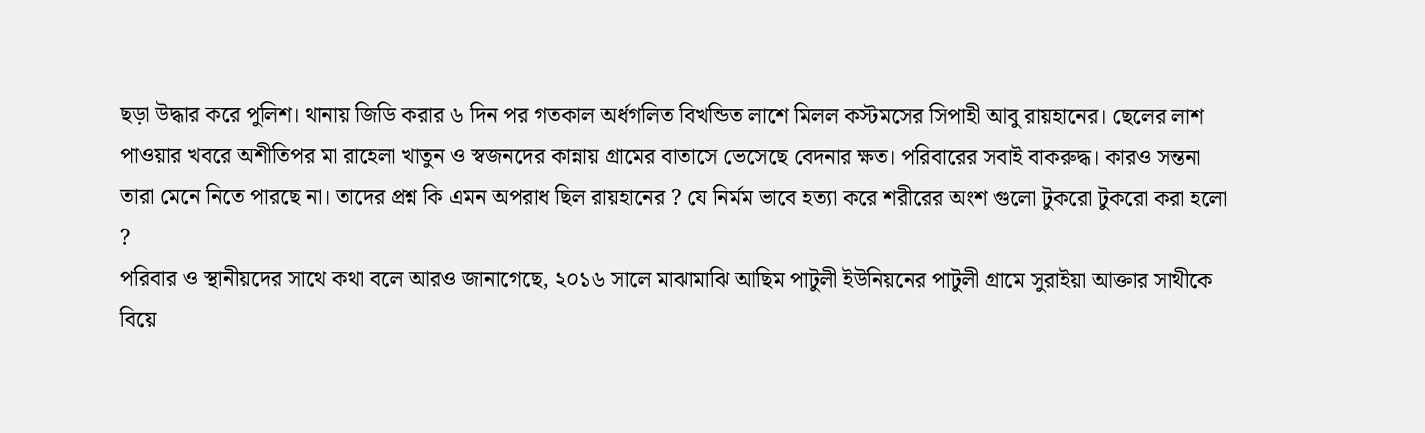ছড়া উদ্ধার করে পুলিশ। থানায় জিডি করার ৬ দিন পর গতকাল অর্ধগলিত বিখন্ডিত লাশে মিলল কস্টমসের সিপাহী আবু রায়হানের। ছেলের লাশ পাওয়ার খবরে অশীতিপর মা রাহেলা খাতুন ও স্বজনদের কান্নায় গ্রামের বাতাসে ভেসেছে বেদনার ক্ষত। পরিবারের সবাই বাকরুদ্ধ। কারও সন্তনা তারা মেনে নিতে পারছে না। তাদের প্রশ্ন কি এমন অপরাধ ছিল রায়হানের ? যে নির্মম ভাবে হত্যা করে শরীরের অংশ গুলো টুকরো টুকরো করা হলো ?
পরিবার ও স্থানীয়দের সাথে কথা বলে আরও জানাগেছে, ২০১৬ সালে মাঝামাঝি আছিম পাটুলী ইউনিয়নের পাটুলী গ্রামে সুরাইয়া আক্তার সাথীকে বিয়ে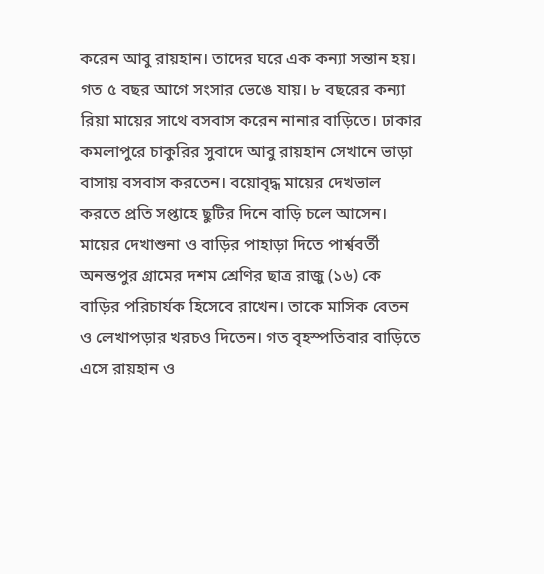করেন আবু রায়হান। তাদের ঘরে এক কন্যা সন্তান হয়। গত ৫ বছর আগে সংসার ভেঙে যায়। ৮ বছরের কন্যা রিয়া মায়ের সাথে বসবাস করেন নানার বাড়িতে। ঢাকার কমলাপুরে চাকুরির সুবাদে আবু রায়হান সেখানে ভাড়া বাসায় বসবাস করতেন। বয়োবৃদ্ধ মায়ের দেখভাল করতে প্রতি সপ্তাহে ছুটির দিনে বাড়ি চলে আসেন। মায়ের দেখাশুনা ও বাড়ির পাহাড়া দিতে পার্শ্ববর্তী অনন্তপুর গ্রামের দশম শ্রেণির ছাত্র রাজু (১৬) কে বাড়ির পরিচার্যক হিসেবে রাখেন। তাকে মাসিক বেতন ও লেখাপড়ার খরচও দিতেন। গত বৃহস্পতিবার বাড়িতে এসে রায়হান ও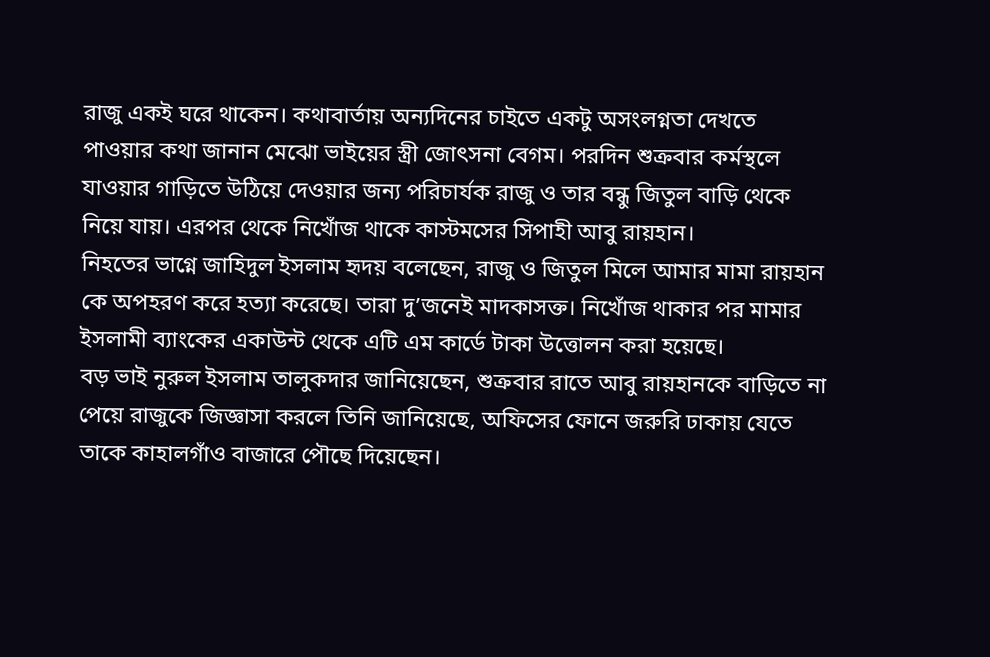রাজু একই ঘরে থাকেন। কথাবার্তায় অন্যদিনের চাইতে একটু অসংলগ্নতা দেখতে পাওয়ার কথা জানান মেঝো ভাইয়ের স্ত্রী জোৎসনা বেগম। পরদিন শুক্রবার কর্মস্থলে যাওয়ার গাড়িতে উঠিয়ে দেওয়ার জন্য পরিচার্যক রাজু ও তার বন্ধু জিতুল বাড়ি থেকে নিয়ে যায়। এরপর থেকে নিখোঁজ থাকে কাস্টমসের সিপাহী আবু রায়হান।
নিহতের ভাগ্নে জাহিদুল ইসলাম হৃদয় বলেছেন, রাজু ও জিতুল মিলে আমার মামা রায়হান কে অপহরণ করে হত্যা করেছে। তারা দু’জনেই মাদকাসক্ত। নিখোঁজ থাকার পর মামার ইসলামী ব্যাংকের একাউন্ট থেকে এটি এম কার্ডে টাকা উত্তোলন করা হয়েছে।
বড় ভাই নুরুল ইসলাম তালুকদার জানিয়েছেন, শুক্রবার রাতে আবু রায়হানকে বাড়িতে না পেয়ে রাজুকে জিজ্ঞাসা করলে তিনি জানিয়েছে, অফিসের ফোনে জরুরি ঢাকায় যেতে তাকে কাহালগাঁও বাজারে পৌছে দিয়েছেন।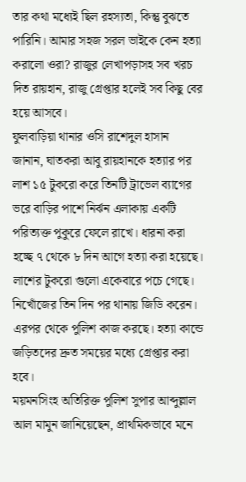তার কথা মধ্যেই ছিল রহস্যতা, কিন্তু বুঝতে পারিনি। আমার সহজ সরল ভাইকে কেন হত্যা করালো ওরা? রাজুর লেখাপড়াসহ সব খরচ দিত রায়হান, রাজু গ্রেপ্তার হলেই সব কিছু বের হয়ে আসবে।
ফুলবাড়িয়া থানার ওসি রাশেদুল হাসান জানান, ঘাতকরা আবু রায়হানকে হত্যার পর লাশ ১৫ টুকরো করে তিনটি ট্রাভেল ব্যাগের ভরে বাড়ির পাশে নির্ঝন এলাকায় একটি পরিত্যক্ত পুকুরে ফেলে রাখে। ধারনা করা হচ্ছে ৭ থেকে ৮ দিন আগে হত্যা করা হয়েছে। লাশের টুকরো গুলো একেবারে পচে গেছে। নিখোঁজের তিন দিন পর থানায় জিডি করেন। এরপর থেকে পুলিশ কাজ করছে। হত্যা কান্ডে জড়িতদের দ্রুত সময়ের মধ্যে গ্রেপ্তার করা হবে।
ময়মনসিংহ অতিরিক্ত পুলিশ সুপার আব্দুল্লাল আল মামুন জানিয়েছেন, প্রাথমিকভাবে মনে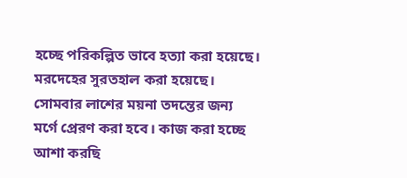হচ্ছে পরিকল্পিত ভাবে হত্যা করা হয়েছে। মরদেহের সুরতহাল করা হয়েছে। সোমবার লাশের ময়না তদন্তের জন্য মর্গে প্রেরণ করা হবে। কাজ করা হচ্ছে আশা করছি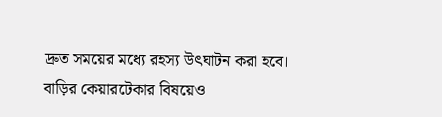দ্রুত সময়ের মধ্যে রহস্য উৎঘাটন করা হবে। বাড়ির কেয়ারটেকার বিষয়েও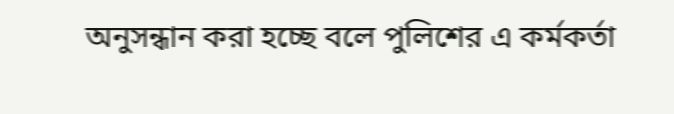অনুসন্ধান করা হচ্ছে বলে পুলিশের এ কর্মকর্তা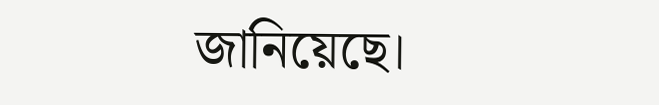জানিয়েছে।